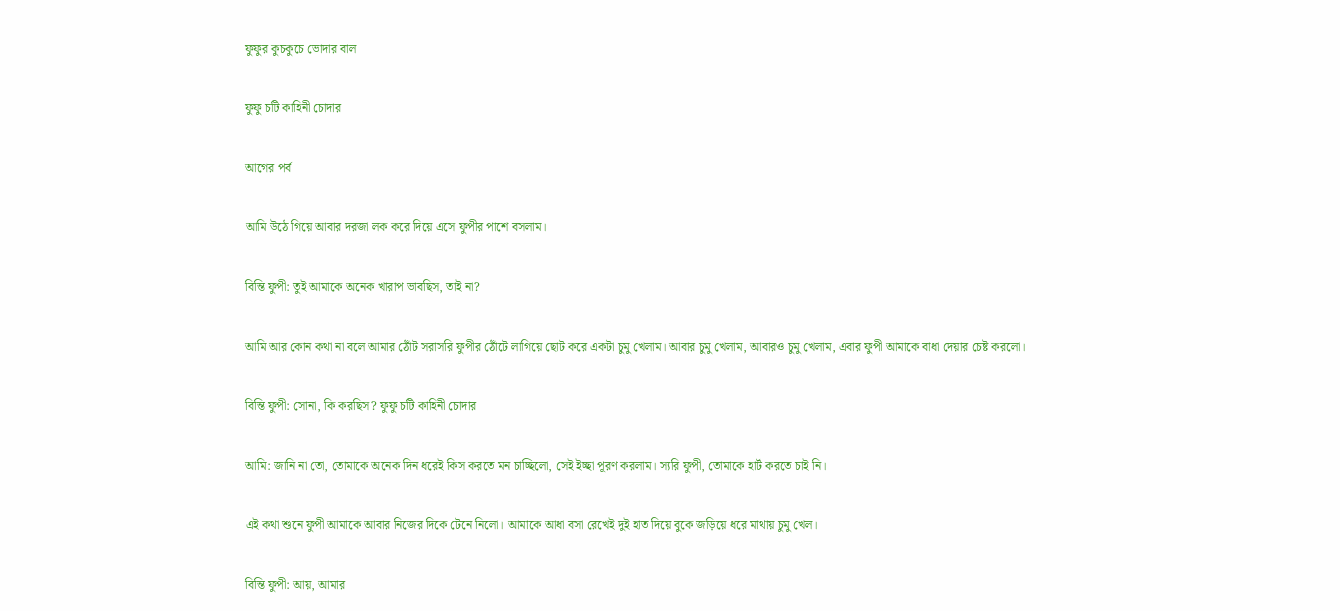ফুফুর কুচকুচে ভোদার বাল

ফুফু চটি কাহিনী চোদার

আগের পর্ব

আমি উঠে গিয়ে আবার দরজা লক করে দিয়ে এসে ফুপীর পাশে বসলাম।

বিন্তি ফুপী: তুই আমাকে অনেক খারাপ ভাবছিস, তাই না?

আমি আর কোন কথা না বলে আমার ঠোঁট সরাসরি ফুপীর ঠোঁটে লাগিয়ে ছোট করে একটা চুমু খেলাম। আবার চুমু খেলাম, আবারও চুমু খেলাম, এবার ফুপী আমাকে বাধা দেয়ার চেষ্ট করলো।

বিন্তি ফুপী: সোনা, কি করছিস? ফুফু চটি কাহিনী চোদার

আমি: জানি না তো, তোমাকে অনেক দিন ধরেই কিস করতে মন চাচ্ছিলো, সেই ইচ্ছা পূরণ করলাম। স্যরি ফুপী, তোমাকে হার্ট করতে চাই নি।

এই কথা শুনে ফুপী আমাকে আবার নিজের দিকে টেনে নিলো। আমাকে আধা বসা রেখেই দুই হাত দিয়ে বুকে জড়িয়ে ধরে মাথায় চুমু খেল।

বিন্তি ফুপী: আয়, আমার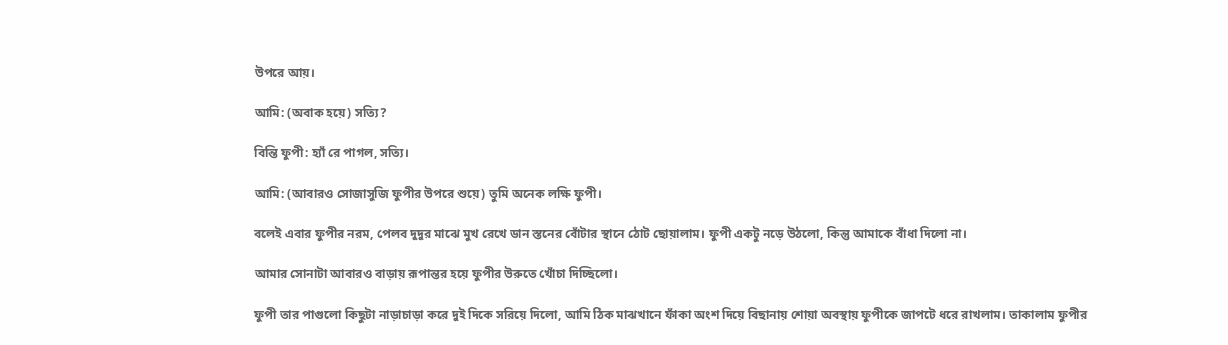উপরে আয়।

আমি: (অবাক হয়ে) সত্যি?

বিন্তি ফুপী: হ্যাঁ রে পাগল, সত্যি।

আমি: (আবারও সোজাসুজি ফুপীর উপরে শুয়ে) তুমি অনেক লক্ষি ফুপী।

বলেই এবার ফুপীর নরম, পেলব দুদুর মাঝে মুখ রেখে ডান স্তনের বোঁটার স্থানে ঠোট ছোয়ালাম। ফুপী একটু নড়ে উঠলো, কিন্তু আমাকে বাঁধা দিলো না।

আমার সোনাটা আবারও বাড়ায় রূপান্তর হয়ে ফুপীর উরুতে খোঁচা দিচ্ছিলো।

ফুপী তার পাগুলো কিছুটা নাড়াচাড়া করে দুই দিকে সরিয়ে দিলো, আমি ঠিক মাঝখানে ফাঁকা অংশ দিয়ে বিছানায় শোয়া অবস্থায় ফুপীকে জাপটে ধরে রাখলাম। তাকালাম ফুপীর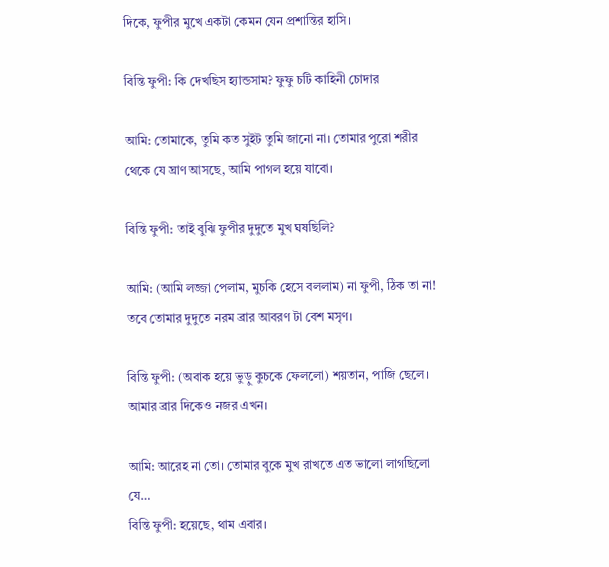দিকে, ফুপীর মুখে একটা কেমন যেন প্রশান্তির হাসি।

বিন্তি ফুপী: কি দেখছিস হ্যান্ডসাম? ফুফু চটি কাহিনী চোদার

আমি: তোমাকে, তুমি কত সুইট তুমি জানো না। তোমার পুরো শরীর থেকে যে ঘ্রাণ আসছে, আমি পাগল হয়ে যাবো।

বিন্তি ফুপী: তাই বুঝি ফুপীর দুদুতে মুখ ঘষছিলি?

আমি: (আমি লজ্জা পেলাম, মুচকি হেসে বললাম) না ফুপী, ঠিক তা না! তবে তোমার দুদুতে নরম ব্রার আবরণ টা বেশ মসৃণ।

বিন্তি ফুপী: (অবাক হয়ে ভুড়ু কুচকে ফেললো) শয়তান, পাজি ছেলে। আমার ব্রার দিকেও নজর এখন।

আমি: আরেহ না তো। তোমার বুকে মুখ রাখতে এত ভালো লাগছিলো যে…
বিন্তি ফুপী: হয়েছে, থাম এবার।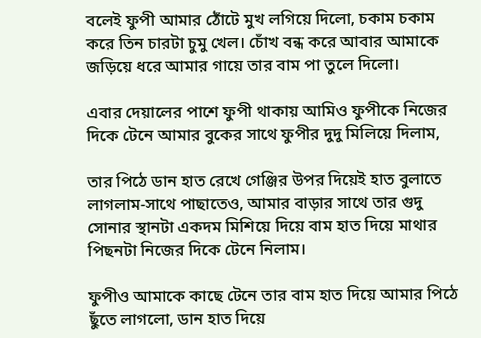বলেই ফুপী আমার ঠোঁটে মুখ লগিয়ে দিলো, চকাম চকাম করে তিন চারটা চুমু খেল। চোঁখ বন্ধ করে আবার আমাকে জড়িয়ে ধরে আমার গায়ে তার বাম পা তুলে দিলো।

এবার দেয়ালের পাশে ফুপী থাকায় আমিও ফুপীকে নিজের দিকে টেনে আমার বুকের সাথে ফুপীর দুদু মিলিয়ে দিলাম,

তার পিঠে ডান হাত রেখে গেঞ্জির উপর দিয়েই হাত বুলাতে লাগলাম-সাথে পাছাতেও, আমার বাড়ার সাথে তার গুদু সোনার স্থানটা একদম মিশিয়ে দিয়ে বাম হাত দিয়ে মাথার পিছনটা নিজের দিকে টেনে নিলাম।

ফুপীও আমাকে কাছে টেনে তার বাম হাত দিয়ে আমার পিঠে ছুঁতে লাগলো, ডান হাত দিয়ে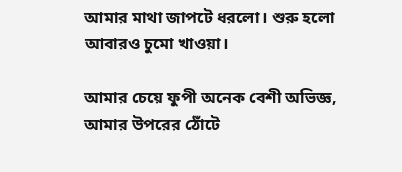আমার মাথা জাপটে ধরলো। শুরু হলো আবারও চুমো খাওয়া।

আমার চেয়ে ফুপী অনেক বেশী অভিজ্ঞ, আমার উপরের ঠোঁটে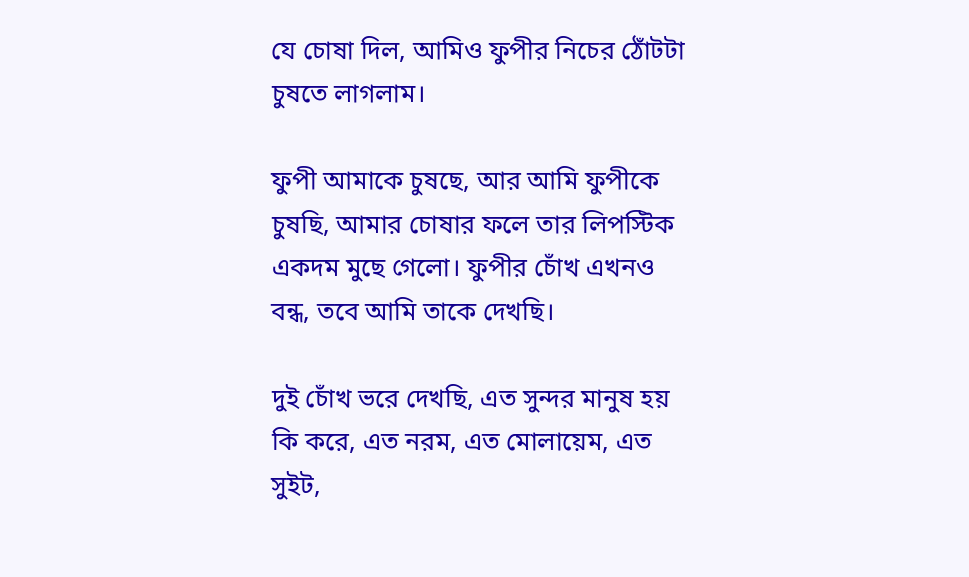যে চোষা দিল, আমিও ফুপীর নিচের ঠোঁটটা চুষতে লাগলাম।

ফুপী আমাকে চুষছে, আর আমি ফুপীকে চুষছি, আমার চোষার ফলে তার লিপস্টিক একদম মুছে গেলো। ফুপীর চোঁখ এখনও বন্ধ, তবে আমি তাকে দেখছি।

দুই চোঁখ ভরে দেখছি, এত সুন্দর মানুষ হয় কি করে, এত নরম, এত মোলায়েম, এত সুইট,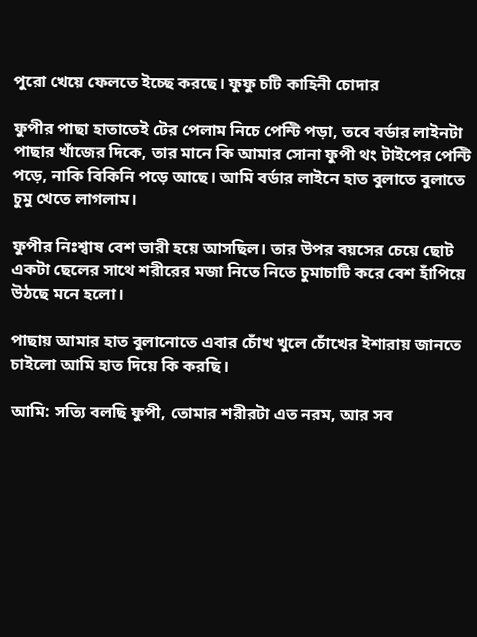পুরো খেয়ে ফেলতে ইচ্ছে করছে। ফুফু চটি কাহিনী চোদার

ফুপীর পাছা হাতাতেই টের পেলাম নিচে পেন্টি পড়া, তবে বর্ডার লাইনটা পাছার খাঁজের দিকে, তার মানে কি আমার সোনা ফুপী থং টাইপের পেন্টি পড়ে, নাকি বিকিনি পড়ে আছে। আমি বর্ডার লাইনে হাত বুলাতে বুলাতে চুমু খেতে লাগলাম।

ফুপীর নিঃশ্বাষ বেশ ভারী হয়ে আসছিল। তার উপর বয়সের চেয়ে ছোট একটা ছেলের সাথে শরীরের মজা নিতে নিতে চুমাচাটি করে বেশ হাঁপিয়ে উঠছে মনে হলো।

পাছায় আমার হাত বুলানোতে এবার চোঁখ খুলে চোঁখের ইশারায় জানতে চাইলো আমি হাত দিয়ে কি করছি।

আমি: সত্যি বলছি ফুপী, তোমার শরীরটা এত নরম, আর সব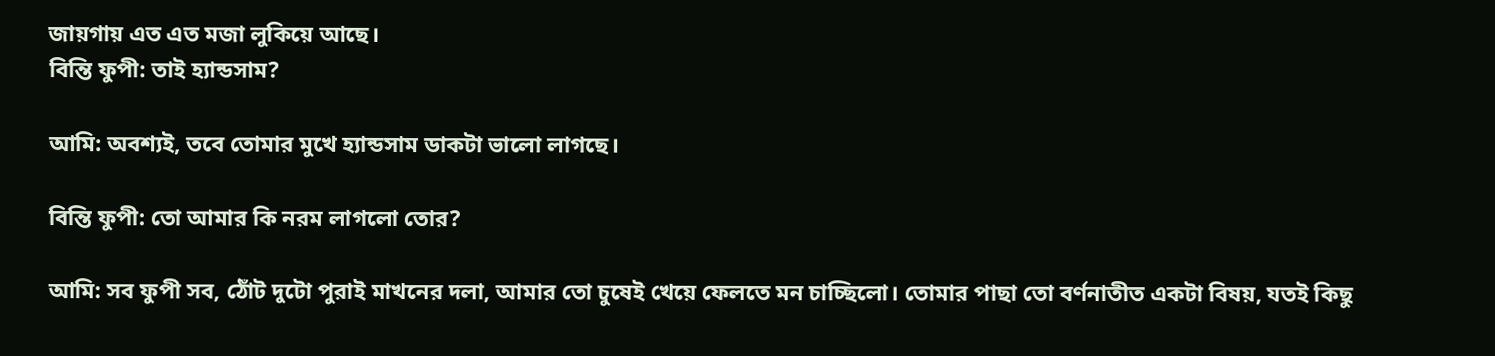জায়গায় এত এত মজা লুকিয়ে আছে।
বিন্তি ফুপী: তাই হ্যান্ডসাম?

আমি: অবশ্যই, তবে তোমার মুখে হ্যান্ডসাম ডাকটা ভালো লাগছে।

বিন্তি ফুপী: তো আমার কি নরম লাগলো তোর?

আমি: সব ফুপী সব, ঠোঁট দুটো পুরাই মাখনের দলা, আমার তো চুষেই খেয়ে ফেলতে মন চাচ্ছিলো। তোমার পাছা তো বর্ণনাতীত একটা বিষয়, যতই কিছু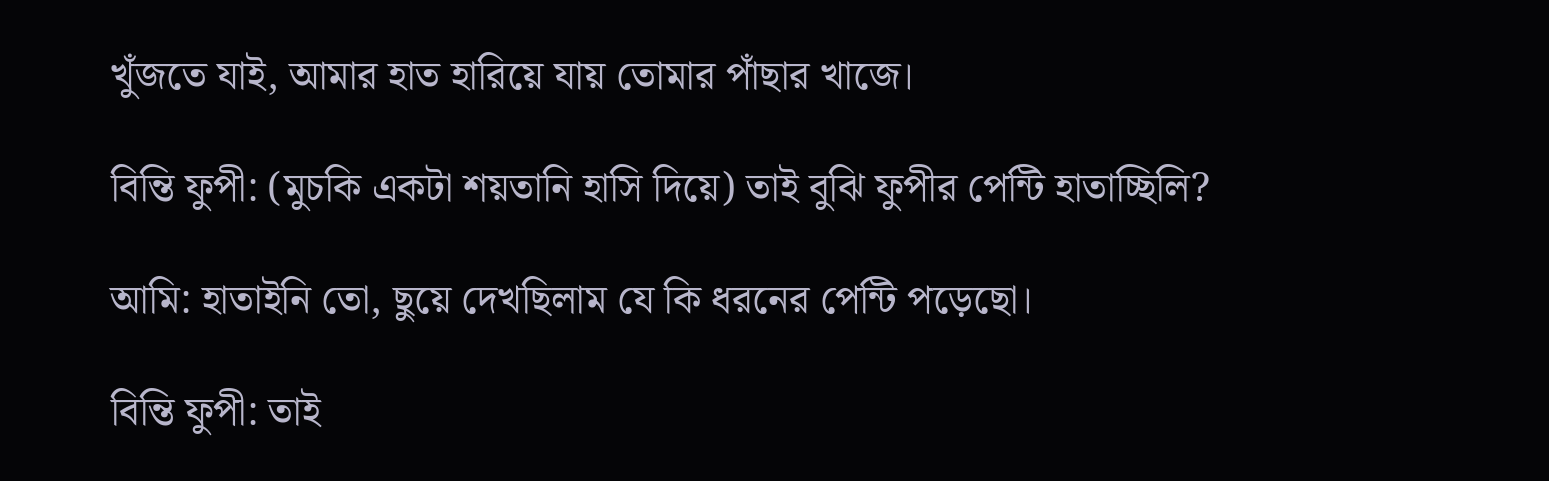খুঁজতে যাই, আমার হাত হারিয়ে যায় তোমার পাঁছার খাজে।

বিন্তি ফুপী: (মুচকি একটা শয়তানি হাসি দিয়ে) তাই বুঝি ফুপীর পেন্টি হাতাচ্ছিলি?

আমি: হাতাইনি তো, ছুয়ে দেখছিলাম যে কি ধরনের পেন্টি পড়েছো।

বিন্তি ফুপী: তাই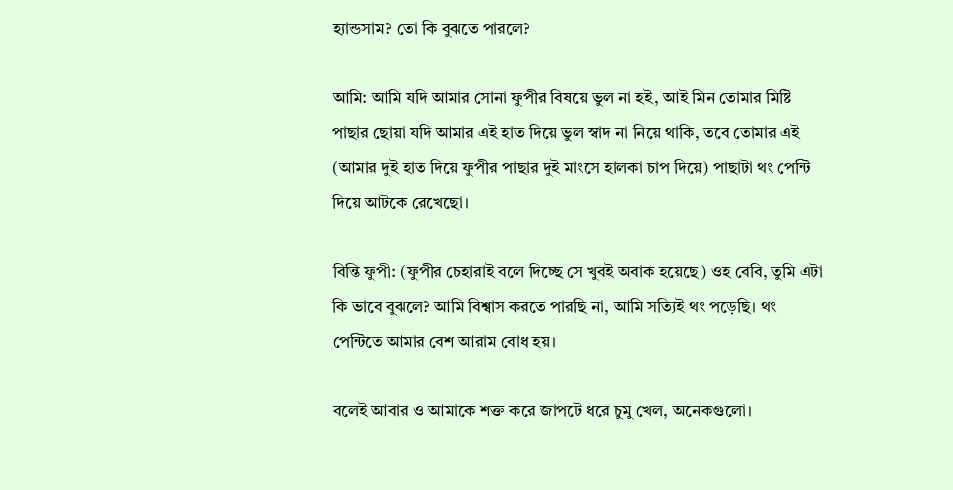হ্যান্ডসাম? তো কি বুঝতে পারলে?

আমি: আমি যদি আমার সোনা ফুপীর বিষয়ে ভুল না হই, আই মিন তোমার মিষ্টি পাছার ছোয়া যদি আমার এই হাত দিয়ে ভুল স্বাদ না নিয়ে থাকি, তবে তোমার এই (আমার দুই হাত দিয়ে ফুপীর পাছার দুই মাংসে হালকা চাপ দিয়ে) পাছাটা থং পেন্টি দিয়ে আটকে রেখেছো।

বিন্তি ফুপী: (ফুপীর চেহারাই বলে দিচ্ছে সে খুবই অবাক হয়েছে) ওহ বেবি, তুমি এটা কি ভাবে বুঝলে? আমি বিশ্বাস করতে পারছি না, আমি সত্যিই থং পড়েছি। থং পেন্টিতে আমার বেশ আরাম বোধ হয়।

বলেই আবার ও আমাকে শক্ত করে জাপটে ধরে চুমু খেল, অনেকগুলো।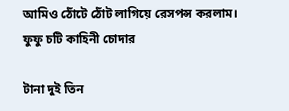আমিও ঠোঁটে ঠোঁট লাগিয়ে রেসপন্স করলাম। ফুফু চটি কাহিনী চোদার

টানা দুই তিন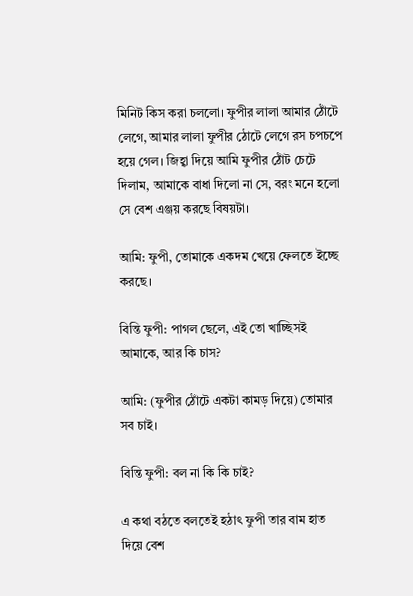মিনিট কিস করা চললো। ফুপীর লালা আমার ঠোঁটে লেগে, আমার লালা ফুপীর ঠোটে লেগে রস চপচপে হয়ে গেল। জিহ্বা দিয়ে আমি ফুপীর ঠোঁট চেটে দিলাম, আমাকে বাধা দিলো না সে, বরং মনে হলো সে বেশ এঞ্জয় করছে বিষয়টা।

আমি: ফুপী, তোমাকে একদম খেয়ে ফেলতে ইচ্ছে করছে।

বিন্তি ফুপী: পাগল ছেলে, এই তো খাচ্ছিসই আমাকে, আর কি চাস?

আমি: (ফুপীর ঠোঁটে একটা কামড় দিয়ে) তোমার সব চাই।

বিন্তি ফুপী: বল না কি কি চাই?

এ কথা বঠতে বলতেই হঠাৎ ফুপী তার বাম হাত দিয়ে বেশ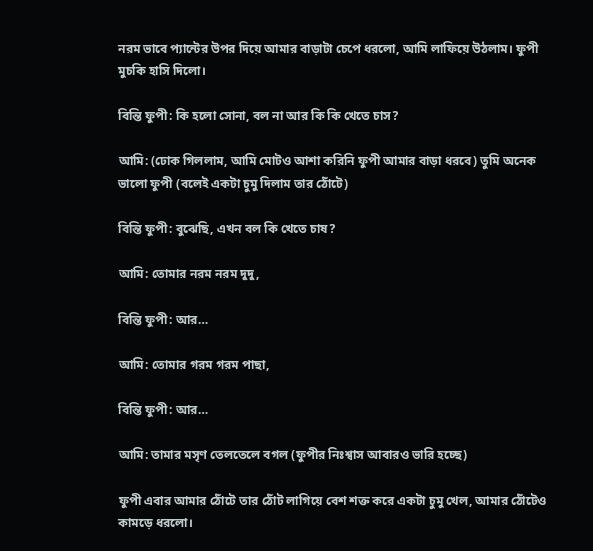নরম ভাবে প্যান্টের উপর দিয়ে আমার বাড়াটা চেপে ধরলো, আমি লাফিয়ে উঠলাম। ফুপী মুচকি হাসি দিলো।

বিন্তি ফুপী: কি হলো সোনা, বল না আর কি কি খেতে চাস?

আমি: (ঢোক গিললাম, আমি মোটও আশা করিনি ফুপী আমার বাড়া ধরবে) তুমি অনেক ভালো ফুপী (বলেই একটা চুমু দিলাম তার ঠোঁটে)

বিন্তি ফুপী: বুঝেছি, এখন বল কি খেতে চাষ?

আমি: তোমার নরম নরম দুদু,

বিন্তি ফুপী: আর…

আমি: তোমার গরম গরম পাছা,

বিন্তি ফুপী: আর…

আমি: তামার মসৃণ তেলতেলে বগল (ফুপীর নিঃশ্বাস আবারও ভারি হচ্ছে)

ফুপী এবার আমার ঠোঁটে তার ঠোঁট লাগিয়ে বেশ শক্ত করে একটা চুমু খেল, আমার ঠোঁটেও কামড়ে ধরলো।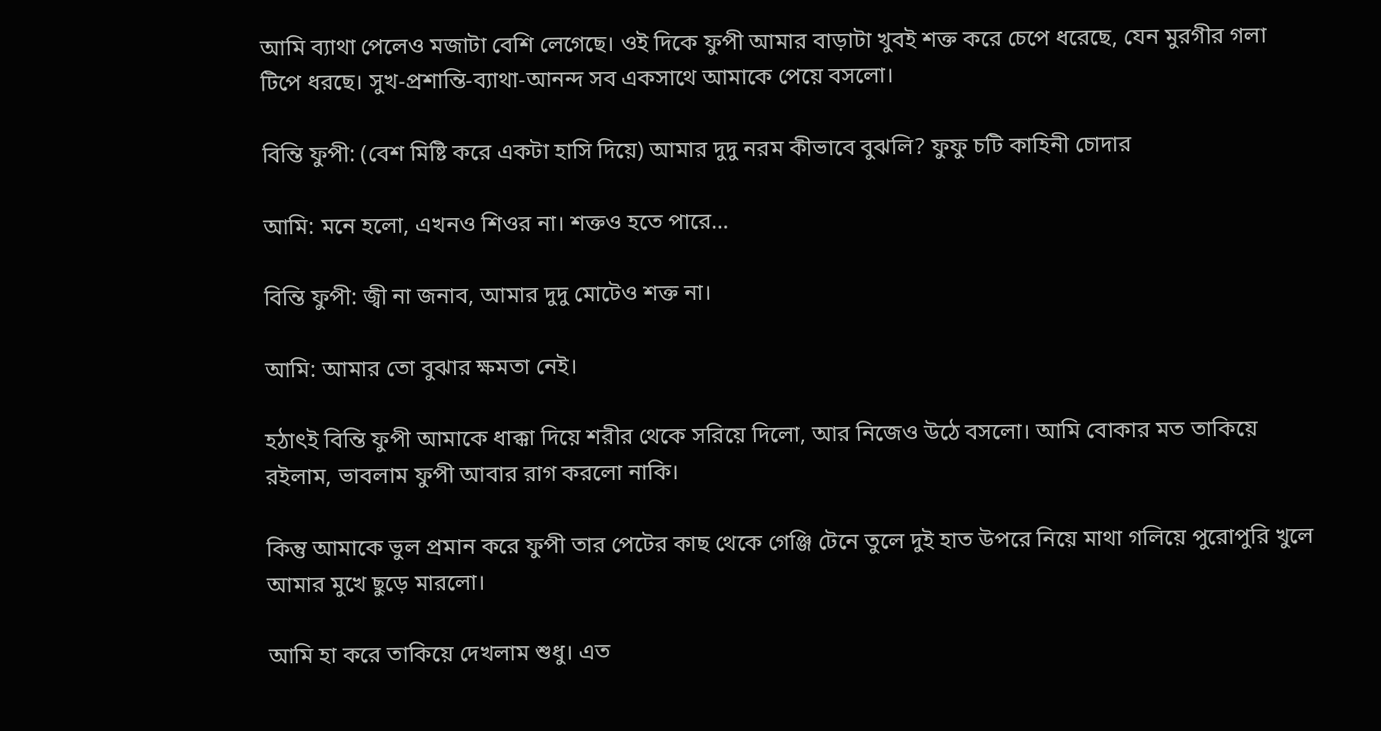আমি ব্যাথা পেলেও মজাটা বেশি লেগেছে। ওই দিকে ফুপী আমার বাড়াটা খুবই শক্ত করে চেপে ধরেছে, যেন মুরগীর গলা টিপে ধরছে। সুখ-প্রশান্তি-ব্যাথা-আনন্দ সব একসাথে আমাকে পেয়ে বসলো।

বিন্তি ফুপী: (বেশ মিষ্টি করে একটা হাসি দিয়ে) আমার দুদু নরম কীভাবে বুঝলি? ফুফু চটি কাহিনী চোদার

আমি: মনে হলো, এখনও শিওর না। শক্তও হতে পারে…

বিন্তি ফুপী: জ্বী না জনাব, আমার দুদু মোটেও শক্ত না।

আমি: আমার তো বুঝার ক্ষমতা নেই।

হঠাৎই বিন্তি ফুপী আমাকে ধাক্কা দিয়ে শরীর থেকে সরিয়ে দিলো, আর নিজেও উঠে বসলো। আমি বোকার মত তাকিয়ে রইলাম, ভাবলাম ফুপী আবার রাগ করলো নাকি।

কিন্তু আমাকে ভুল প্রমান করে ফুপী তার পেটের কাছ থেকে গেঞ্জি টেনে তুলে দুই হাত উপরে নিয়ে মাথা গলিয়ে পুরোপুরি খুলে আমার মুখে ছুড়ে মারলো।

আমি হা করে তাকিয়ে দেখলাম শুধু। এত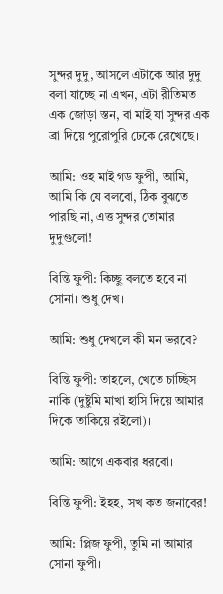সুন্দর দুদু, আসলে এটাকে আর দুদু বলা যাচ্ছে না এখন, এটা রীতিমত এক জোড়া স্তন, বা মাই যা সুন্দর এক ব্রা দিয়ে পুরোপুরি ঢেকে রেখেছে।

আমি: ওহ মাই গড ফুপী, আমি, আমি কি যে বলবো, ঠিক বুঝতে পারছি না, এত্ত সুন্দর তোমার দুদুগুলো!

বিন্তি ফুপী: কিচ্ছু বলতে হবে না সোনা। শুধু দেখ।

আমি: শুধু দেখলে কী মন ভরবে?

বিন্তি ফুপী: তাহলে, খেতে চাচ্ছিস নাকি (দুষ্টুমি মাখা হাসি দিয়ে আমার দিকে তাকিয়ে রইলো)।

আমি: আগে একবার ধরবো।

বিন্তি ফুপী: ইহহ, সখ কত জনাবের!

আমি: প্লিজ ফুপী, তুমি না আমার সোনা ফুপী।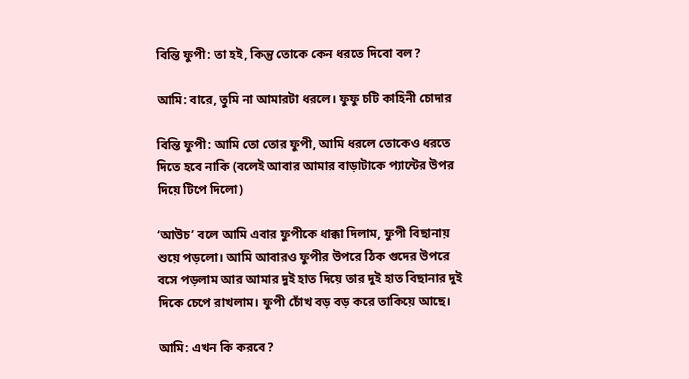বিন্তি ফুপী: তা হই, কিন্তু তোকে কেন ধরতে দিবো বল?

আমি: বারে, তুমি না আমারটা ধরলে। ফুফু চটি কাহিনী চোদার

বিন্তি ফুপী: আমি তো তোর ফুপী, আমি ধরলে তোকেও ধরতে দিতে হবে নাকি (বলেই আবার আমার বাড়াটাকে প্যান্টের উপর দিয়ে টিপে দিলো)

‘আউচ’ বলে আমি এবার ফুপীকে ধাক্কা দিলাম, ফুপী বিছানায় শুয়ে পড়লো। আমি আবারও ফুপীর উপরে ঠিক গুদের উপরে বসে পড়লাম আর আমার দুই হাত দিয়ে তার দুই হাত বিছানার দুই দিকে চেপে রাখলাম। ফুপী চোঁখ বড় বড় করে তাকিয়ে আছে।

আমি: এখন কি করবে?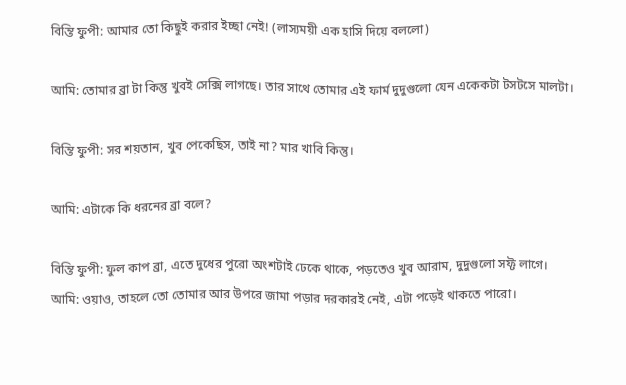বিন্তি ফুপী: আমার তো কিছুই করার ইচ্ছা নেই! (লাস্যময়ী এক হাসি দিয়ে বললো)

আমি: তোমার ব্রা টা কিন্তু খুবই সেক্সি লাগছে। তার সাথে তোমার এই ফার্ম দুদুগুলো যেন একেকটা টসটসে মালটা।

বিন্তি ফুপী: সর শয়তান, খুব পেকেছিস, তাই না? মার খাবি কিন্তু।

আমি: এটাকে কি ধরনের ব্রা বলে?

বিন্তি ফুপী: ফুল কাপ ব্রা, এতে দুধের পুরো অংশটাই ঢেকে থাকে, পড়তেও খুব আরাম, দুদুগুলো সফ্ট লাগে।
আমি: ওয়াও, তাহলে তো তোমার আর উপরে জামা পড়ার দরকারই নেই, এটা পড়েই থাকতে পারো।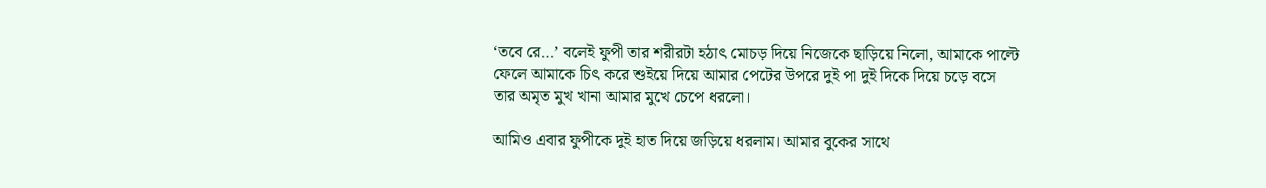‘তবে রে…’ বলেই ফুপী তার শরীরটা হঠাৎ মোচড় দিয়ে নিজেকে ছাড়িয়ে নিলো, আমাকে পাল্টে ফেলে আমাকে চিৎ করে শুইয়ে দিয়ে আমার পেটের উপরে দুই পা দুই দিকে দিয়ে চড়ে বসে তার অমৃত মুখ খানা আমার মুখে চেপে ধরলো।

আমিও এবার ফুপীকে দুই হাত দিয়ে জড়িয়ে ধরলাম। আমার বুকের সাথে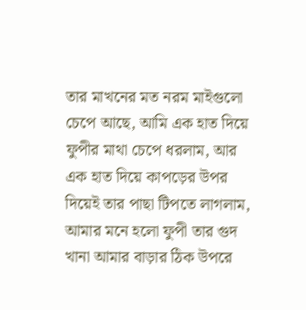তার মাখনের মত নরম মাইগুলো চেপে আছে, আমি এক হাত দিয়ে ফুপীর মাথা চেপে ধরলাম, আর এক হাত দিয়ে কাপড়ের উপর দিয়েই তার পাছা টিপতে লাগলাম, আমার মনে হলো ফুপী তার গুদ খানা আমার বাড়ার ঠিক উপরে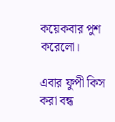কয়েকবার পুশ করেলো।

এবার ফুপী কিস করা বন্ধ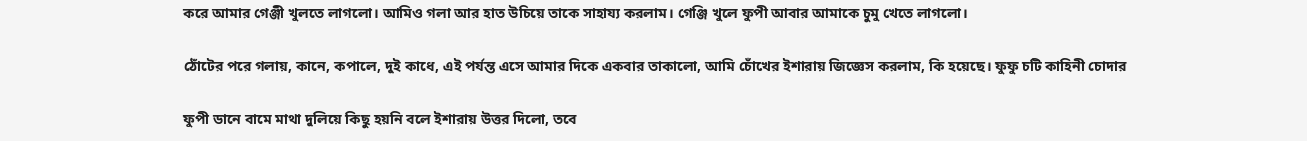করে আমার গেঞ্জী খুলতে লাগলো। আমিও গলা আর হাত উচিয়ে তাকে সাহায্য করলাম। গেঞ্জি খুলে ফুপী আবার আমাকে চুমু খেতে লাগলো।

ঠোঁটের পরে গলায়, কানে, কপালে, দুই কাধে, এই পর্যন্ত এসে আমার দিকে একবার তাকালো, আমি চোঁখের ইশারায় জিজ্ঞেস করলাম, কি হয়েছে। ফুফু চটি কাহিনী চোদার

ফুপী ডানে বামে মাথা দুলিয়ে কিছু হয়নি বলে ইশারায় উত্তর দিলো, তবে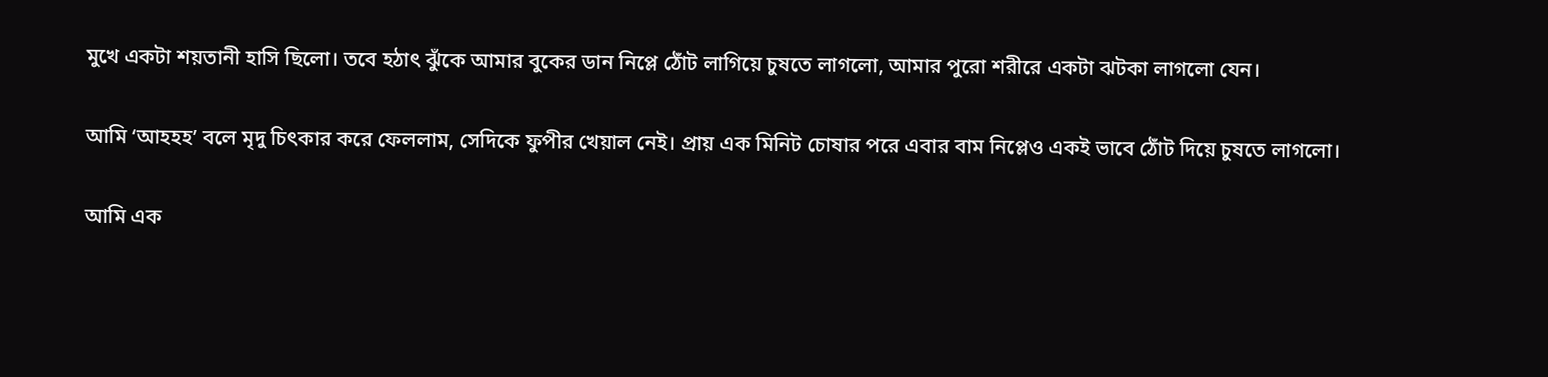মুখে একটা শয়তানী হাসি ছিলো। তবে হঠাৎ ঝুঁকে আমার বুকের ডান নিপ্লে ঠোঁট লাগিয়ে চুষতে লাগলো, আমার পুরো শরীরে একটা ঝটকা লাগলো যেন।

আমি ‘আহহহ’ বলে মৃদু চিৎকার করে ফেললাম, সেদিকে ফুপীর খেয়াল নেই। প্রায় এক মিনিট চোষার পরে এবার বাম নিপ্লেও একই ভাবে ঠোঁট দিয়ে চুষতে লাগলো।

আমি এক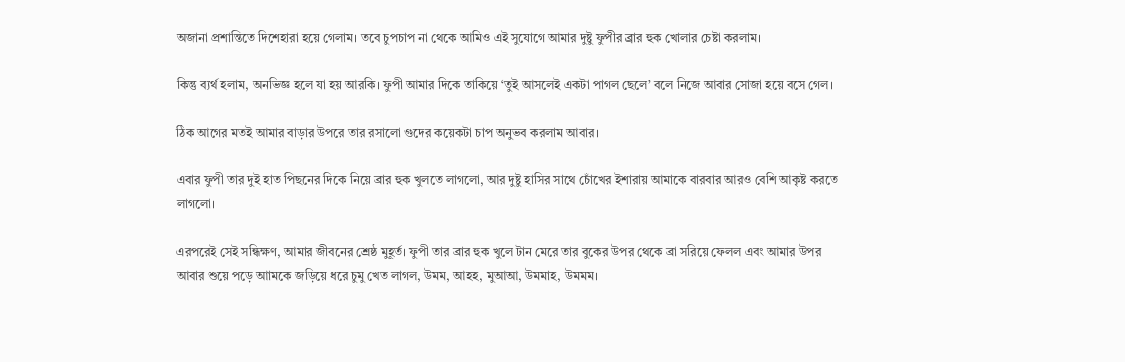অজানা প্রশান্তিতে দিশেহারা হয়ে গেলাম। তবে চুপচাপ না থেকে আমিও এই সুযোগে আমার দুষ্টু ফুপীর ব্র্রার হুক খোলার চেষ্টা করলাম।

কিন্তু ব্যর্থ হলাম, অনভিজ্ঞ হলে যা হয় আরকি। ফুপী আমার দিকে তাকিয়ে ‘তুই আসলেই একটা পাগল ছেলে’ বলে নিজে আবার সোজা হয়ে বসে গেল।

ঠিক আগের মতই আমার বাড়ার উপরে তার রসালো গুদের কয়েকটা চাপ অনুভব করলাম আবার।

এবার ফুপী তার দুই হাত পিছনের দিকে নিয়ে ব্রার হুক খুলতে লাগলো, আর দুষ্টু হাসির সাথে চোঁখের ইশারায় আমাকে বারবার আরও বেশি আকৃষ্ট করতে লাগলো।

এরপরেই সেই সন্ধিক্ষণ, আমার জীবনের শ্রেষ্ঠ মুহূর্ত। ফুপী তার ব্রার হুক খুলে টান মেরে তার বুকের উপর থেকে ব্রা সরিয়ে ফেলল এবং আমার উপর আবার শুয়ে পড়ে আামকে জড়িয়ে ধরে চুমু খেত লাগল, উমম, আহহ, মুআআ, উমমাহ, উমমম।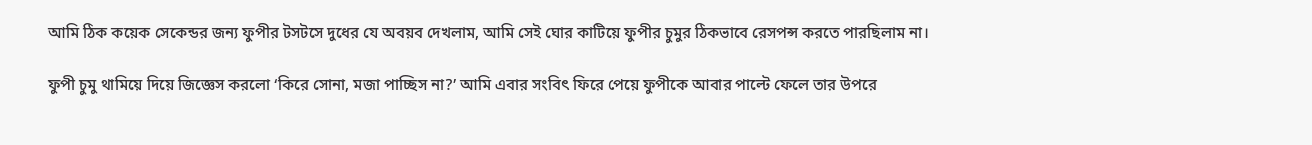আমি ঠিক কয়েক সেকেন্ডর জন্য ফুপীর টসটসে দুধের যে অবয়ব দেখলাম, আমি সেই ঘোর কাটিয়ে ফুপীর চুমুর ঠিকভাবে রেসপন্স করতে পারছিলাম না।

ফুপী চুমু থামিয়ে দিয়ে জিজ্ঞেস করলো ‘কিরে সোনা, মজা পাচ্ছিস না?’ আমি এবার সংবিৎ ফিরে পেয়ে ফুপীকে আবার পাল্টে ফেলে তার উপরে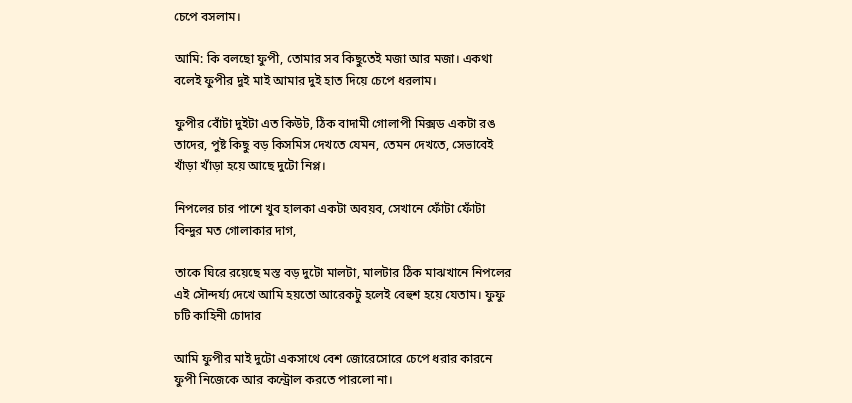চেপে বসলাম।

আমি: কি বলছো ফুপী, তোমার সব কিছুতেই মজা আর মজা। একথা বলেই ফুপীর দুই মাই আমার দুই হাত দিয়ে চেপে ধরলাম।

ফুপীর বোঁটা দুইটা এত কিউট, ঠিক বাদামী গোলাপী মিক্সড একটা রঙ তাদের, পুষ্ট কিছু বড় কিসমিস দেখতে যেমন, তেমন দেখতে, সেভাবেই খাঁড়া খাঁড়া হয়ে আছে দুটো নিপ্ল।

নিপলের চার পাশে খুব হালকা একটা অবয়ব, সেখানে ফোঁটা ফোঁটা বিন্দুর মত গোলাকার দাগ,

তাকে ঘিরে রয়েছে মস্ত বড় দুটো মালটা, মালটার ঠিক মাঝখানে নিপলের এই সৌন্দর্য্য দেখে আমি হয়তো আরেকটু হলেই বেহুশ হয়ে যেতাম। ফুফু চটি কাহিনী চোদার

আমি ফুপীর মাই দুটো একসাথে বেশ জোরেসোরে চেপে ধরার কারনে ফুপী নিজেকে আর কন্ট্রোল করতে পারলো না।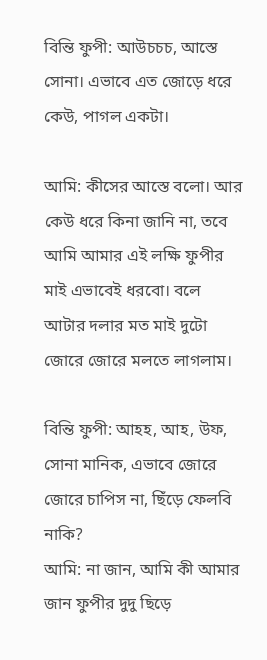বিন্তি ফুপী: আউচচচ, আস্তে সোনা। এভাবে এত জোড়ে ধরে কেউ, পাগল একটা।

আমি: কীসের আস্তে বলো। আর কেউ ধরে কিনা জানি না, তবে আমি আমার এই লক্ষি ফুপীর মাই এভাবেই ধরবো। বলে আটার দলার মত মাই দুটো জোরে জোরে মলতে লাগলাম।

বিন্তি ফুপী: আহহ, আহ, উফ, সোনা মানিক, এভাবে জোরে জোরে চাপিস না, ছিঁড়ে ফেলবি নাকি?
আমি: না জান, আমি কী আমার জান ফুপীর দুদু ছিড়ে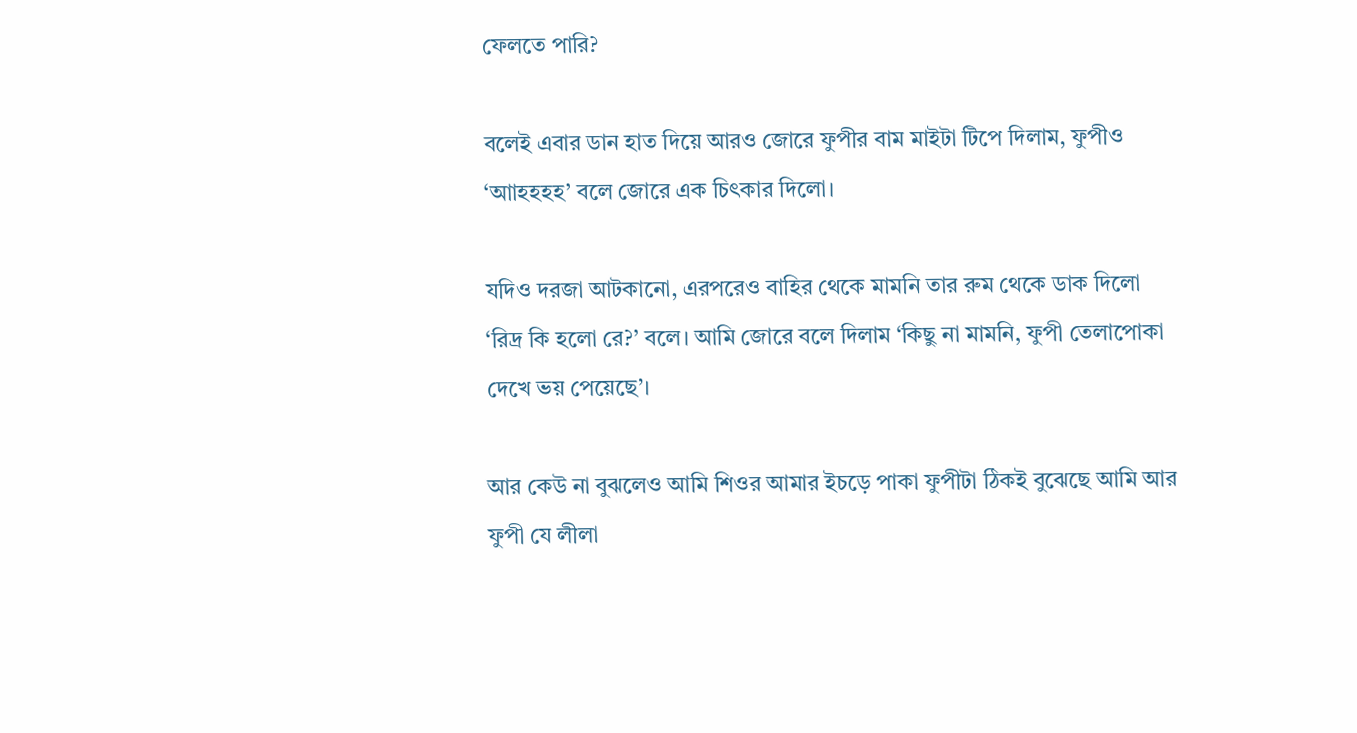ফেলতে পারি?

বলেই এবার ডান হাত দিয়ে আরও জোরে ফুপীর বাম মাইটা টিপে দিলাম, ফুপীও ‘আাহহহহ’ বলে জোরে এক চিৎকার দিলো।

যদিও দরজা আটকানো, এরপরেও বাহির থেকে মামনি তার রুম থেকে ডাক দিলো ‘রিদ্র কি হলো রে?’ বলে। আমি জোরে বলে দিলাম ‘কিছু না মামনি, ফুপী তেলাপোকা দেখে ভয় পেয়েছে’।

আর কেউ না বুঝলেও আমি শিওর আমার ইচড়ে পাকা ফুপীটা ঠিকই বুঝেছে আমি আর ফুপী যে লীলা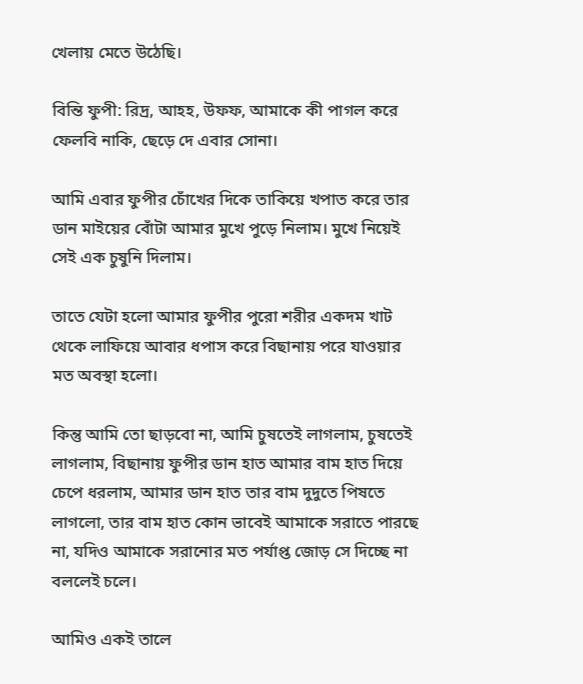খেলায় মেতে উঠেছি।

বিন্তি ফুপী: রিদ্র, আহহ, উফফ, আমাকে কী পাগল করে ফেলবি নাকি, ছেড়ে দে এবার সোনা।

আমি এবার ফুপীর চোঁখের দিকে তাকিয়ে খপাত করে তার ডান মাইয়ের বোঁটা আমার মুখে পুড়ে নিলাম। মুখে নিয়েই সেই এক চুষুনি দিলাম।

তাতে যেটা হলো আমার ফুপীর পুরো শরীর একদম খাট থেকে লাফিয়ে আবার ধপাস করে বিছানায় পরে যাওয়ার মত অবস্থা হলো।

কিন্তু আমি তো ছাড়বো না, আমি চুষতেই লাগলাম, চুষতেই লাগলাম, বিছানায় ফুপীর ডান হাত আমার বাম হাত দিয়ে চেপে ধরলাম, আমার ডান হাত তার বাম দুদুতে পিষতে লাগলো, তার বাম হাত কোন ভাবেই আমাকে সরাতে পারছে না, যদিও আমাকে সরানোর মত পর্যাপ্ত জোড় সে দিচ্ছে না বললেই চলে।

আমিও একই তালে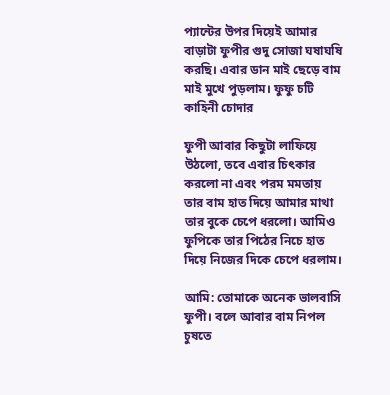প্যান্টের উপর দিয়েই আমার বাড়াটা ফুপীর গুদু সোজা ঘষাঘষি করছি। এবার ডান মাই ছেড়ে বাম মাই মুখে পুড়লাম। ফুফু চটি কাহিনী চোদার

ফুপী আবার কিছুটা লাফিয়ে উঠলো, তবে এবার চিৎকার করলো না এবং পরম মমতায় তার বাম হাত দিয়ে আমার মাথা তার বুকে চেপে ধরলো। আমিও ফুপিকে তার পিঠের নিচে হাত দিয়ে নিজের দিকে চেপে ধরলাম।

আমি: তোমাকে অনেক ভালবাসি ফুপী। বলে আবার বাম নিপল চুষতে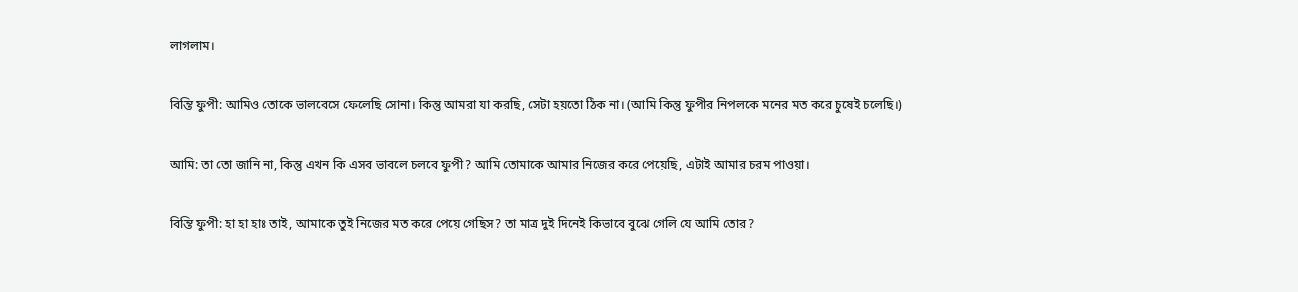লাগলাম।

বিন্তি ফুপী: আমিও তোকে ভালবেসে ফেলেছি সোনা। কিন্তু আমরা যা করছি, সেটা হয়তো ঠিক না। (আমি কিন্তু ফুপীর নিপলকে মনের মত করে চুষেই চলেছি।)

আমি: তা তো জানি না, কিন্তু এখন কি এসব ভাবলে চলবে ফুপী? আমি তোমাকে আমার নিজের করে পেয়েছি, এটাই আমার চরম পাওয়া।

বিন্তি ফুপী: হা হা হাঃ তাই, আমাকে তুই নিজের মত করে পেয়ে গেছিস? তা মাত্র দুই দিনেই কিভাবে বুঝে গেলি যে আমি তোর?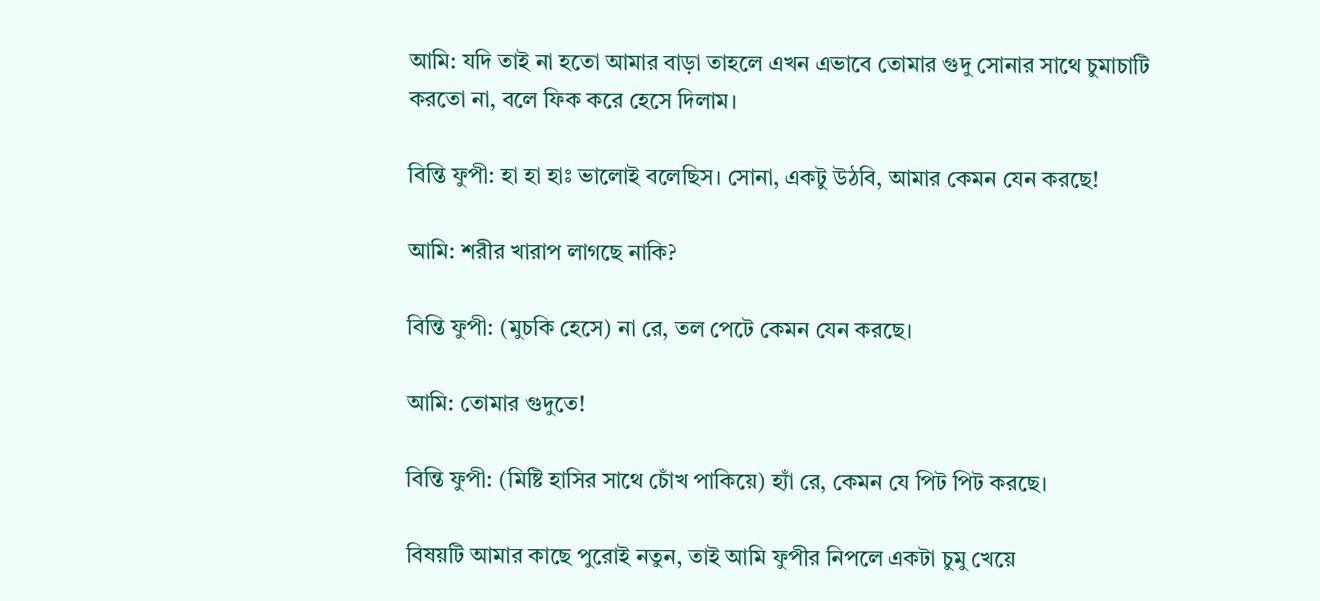আমি: যদি তাই না হতো আমার বাড়া তাহলে এখন এভাবে তোমার গুদু সোনার সাথে চুমাচাটি করতো না, বলে ফিক করে হেসে দিলাম।

বিন্তি ফুপী: হা হা হাঃ ভালোই বলেছিস। সোনা, একটু উঠবি, আমার কেমন যেন করছে!

আমি: শরীর খারাপ লাগছে নাকি?

বিন্তি ফুপী: (মুচকি হেসে) না রে, তল পেটে কেমন যেন করছে।

আমি: তোমার গুদুতে!

বিন্তি ফুপী: (মিষ্টি হাসির সাথে চোঁখ পাকিয়ে) হ্যাঁ রে, কেমন যে পিট পিট করছে।

বিষয়টি আমার কাছে পুরোই নতুন, তাই আমি ফুপীর নিপলে একটা চুমু খেয়ে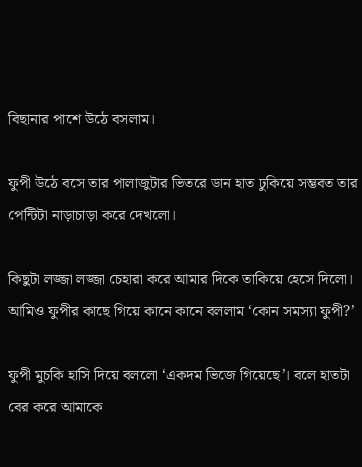বিছানার পাশে উঠে বসলাম।

ফুপী উঠে বসে তার পালাজুটার ভিতরে ডান হাত ঢুকিয়ে সম্ভবত তার পেন্টিটা নাড়াচাড়া করে দেখলো।

কিছুটা লজ্জা লজ্জা চেহারা করে আমার দিকে তাকিয়ে হেসে দিলো। আমিও ফুপীর কাছে গিয়ে কানে কানে বললাম ‘কোন সমস্যা ফুপী?’

ফুপী মুচকি হাসি দিয়ে বললো ‘একদম ভিজে গিয়েছে’। বলে হাতটা বের করে আমাকে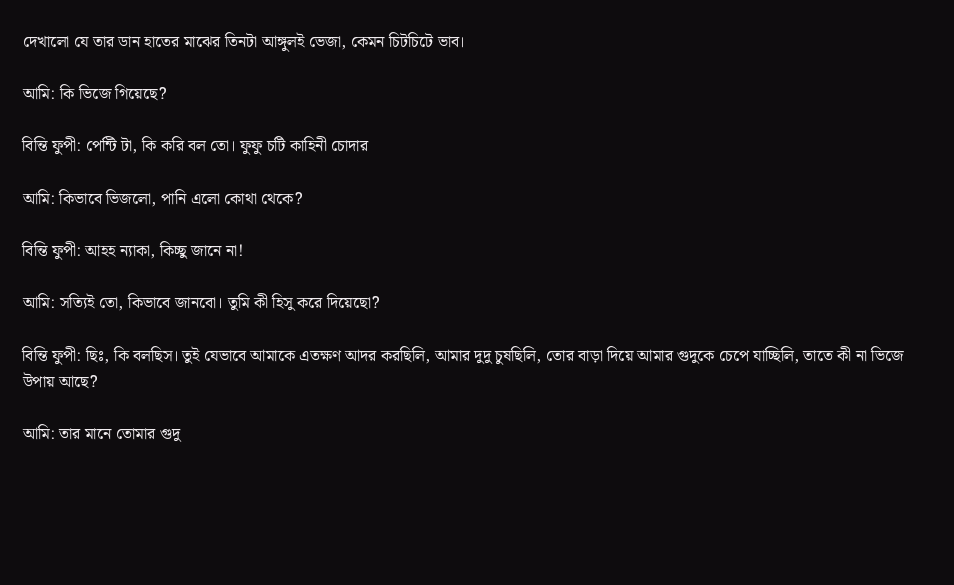দেখালো যে তার ডান হাতের মাঝের তিনটা আঙ্গুলই ভেজা, কেমন চিটচিটে ভাব।

আমি: কি ভিজে গিয়েছে?

বিন্তি ফুপী: পেন্টি টা, কি করি বল তো। ফুফু চটি কাহিনী চোদার

আমি: কিভাবে ভিজলো, পানি এলো কোথা থেকে?

বিন্তি ফুপী: আহহ ন্যাকা, কিচ্ছু জানে না!

আমি: সত্যিই তো, কিভাবে জানবো। তুমি কী হিসু করে দিয়েছো?

বিন্তি ফুপী: ছিঃ, কি বলছিস। তুই যেভাবে আমাকে এতক্ষণ আদর করছিলি, আমার দুদু চুষছিলি, তোর বাড়া দিয়ে আমার গুদুকে চেপে যাচ্ছিলি, তাতে কী না ভিজে উপায় আছে?

আমি: তার মানে তোমার গুদু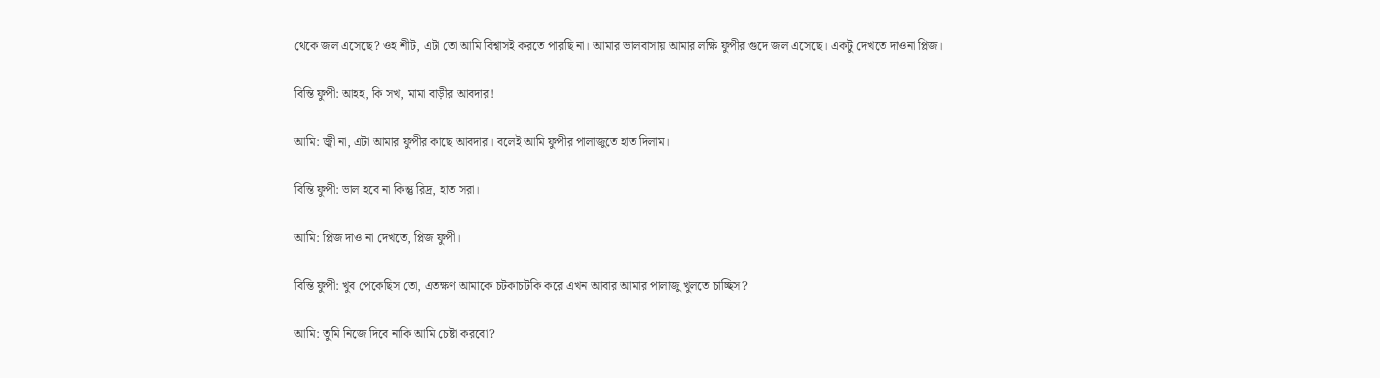থেকে জল এসেছে? ওহ শীট, এটা তো আমি বিশ্বাসই করতে পারছি না। আমার ভালবাসায় আমার লক্ষি ফুপীর গুদে জল এসেছে। একটু দেখতে দাওনা প্লিজ।

বিন্তি ফুপী: আহহ, কি সখ, মামা বাড়ীর আবদার!

আমি: জ্বী না, এটা আমার ফুপীর কাছে আবদার। বলেই আমি ফুপীর পালাজুতে হাত দিলাম।

বিন্তি ফুপী: ভাল হবে না কিন্তু রিদ্র, হাত সরা।

আমি: প্লিজ দাও না দেখতে, প্লিজ ফুপী।

বিন্তি ফুপী: খুব পেকেছিস তো, এতক্ষণ আমাকে চটকাচটকি করে এখন আবার আমার পালাজু খুলতে চাচ্ছিস?

আমি: তুমি নিজে দিবে নাকি আমি চেষ্টা করবো?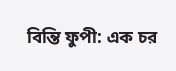বিন্তি ফুপী: এক চর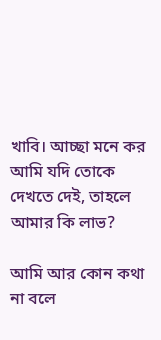খাবি। আচ্ছা মনে কর আমি যদি তোকে দেখতে দেই, তাহলে আমার কি লাভ?

আমি আর কোন কথা না বলে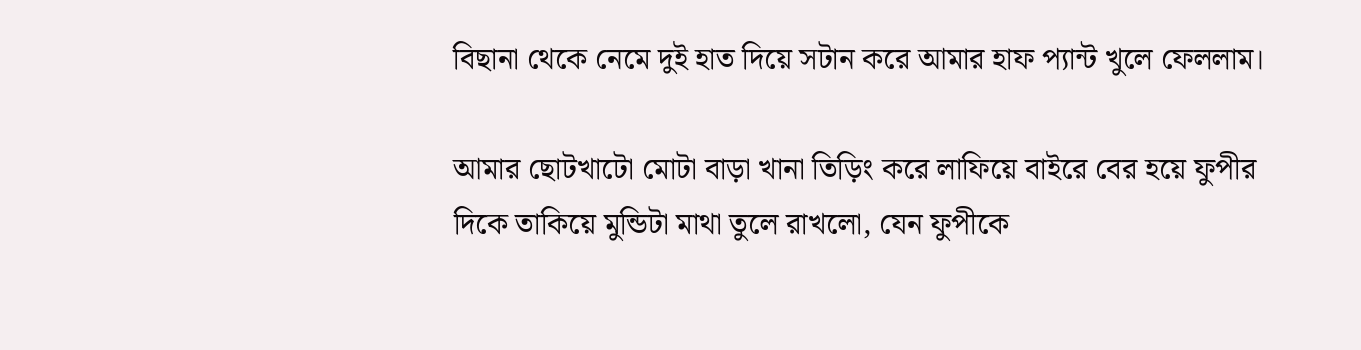বিছানা থেকে নেমে দুই হাত দিয়ে সটান করে আমার হাফ প্যান্ট খুলে ফেললাম।

আমার ছোটখাটো মোটা বাড়া খানা তিড়িং করে লাফিয়ে বাইরে বের হয়ে ফুপীর দিকে তাকিয়ে মুন্ডিটা মাথা তুলে রাখলো, যেন ফুপীকে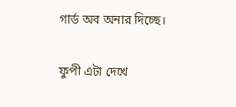গার্ড অব অনার দিচ্ছে।

ফুপী এটা দেখে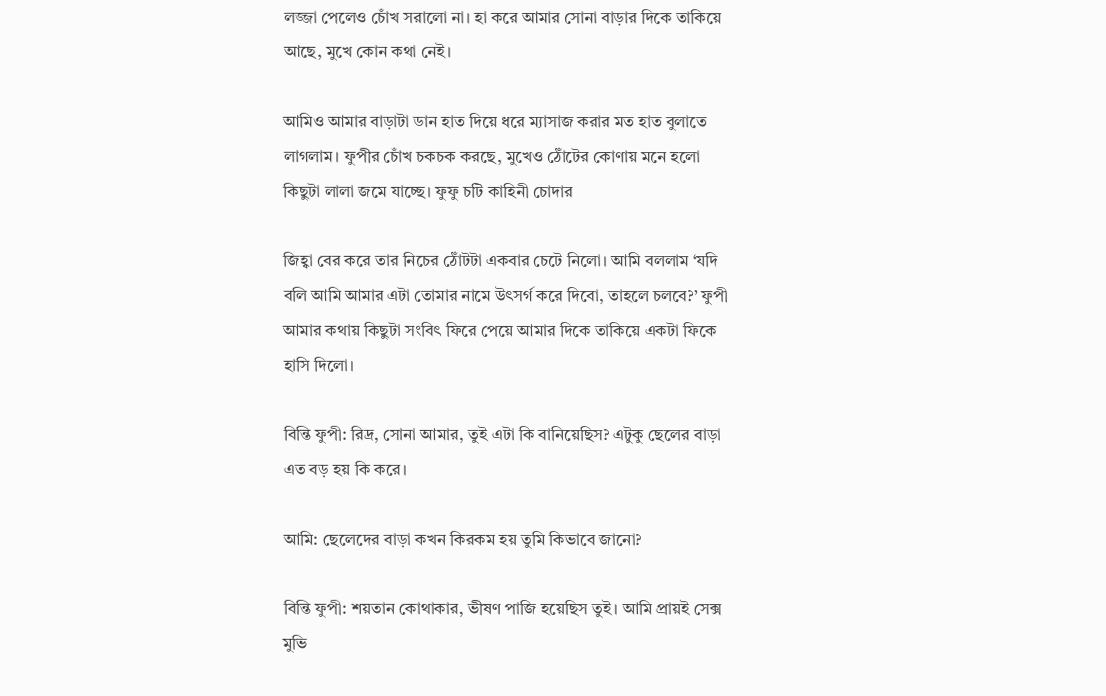লজ্জা পেলেও চোঁখ সরালো না। হা করে আমার সোনা বাড়ার দিকে তাকিয়ে আছে, মুখে কোন কথা নেই।

আমিও আমার বাড়াটা ডান হাত দিয়ে ধরে ম্যাসাজ করার মত হাত বুলাতে লাগলাম। ফুপীর চোঁখ চকচক করছে, মুখেও ঠোঁটের কোণায় মনে হলো কিছুটা লালা জমে যাচ্ছে। ফুফু চটি কাহিনী চোদার

জিহ্বা বের করে তার নিচের ঠোঁটটা একবার চেটে নিলো। আমি বললাম ‘যদি বলি আমি আমার এটা তোমার নামে উৎসর্গ করে দিবো, তাহলে চলবে?’ ফুপী আমার কথায় কিছুটা সংবিৎ ফিরে পেয়ে আমার দিকে তাকিয়ে একটা ফিকে হাসি দিলো।

বিন্তি ফুপী: রিদ্র, সোনা আমার, তুই এটা কি বানিয়েছিস? এটুকু ছেলের বাড়া এত বড় হয় কি করে।

আমি: ছেলেদের বাড়া কখন কিরকম হয় তুমি কিভাবে জানো?

বিন্তি ফুপী: শয়তান কোথাকার, ভীষণ পাজি হয়েছিস তুই। আমি প্রায়ই সেক্স মুভি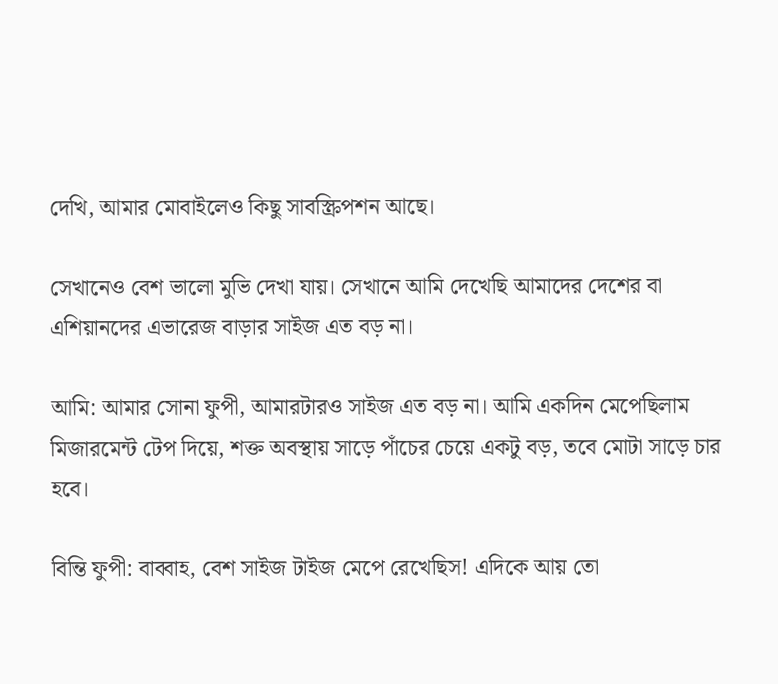দেখি, আমার মোবাইলেও কিছু সাবস্ক্রিপশন আছে।

সেখানেও বেশ ভালো মুভি দেখা যায়। সেখানে আমি দেখেছি আমাদের দেশের বা এশিয়ানদের এভারেজ বাড়ার সাইজ এত বড় না।

আমি: আমার সোনা ফুপী, আমারটারও সাইজ এত বড় না। আমি একদিন মেপেছিলাম মিজারমেন্ট টেপ দিয়ে, শক্ত অবস্থায় সাড়ে পাঁচের চেয়ে একটু বড়, তবে মোটা সাড়ে চার হবে।

বিন্তি ফুপী: বাব্বাহ, বেশ সাইজ টাইজ মেপে রেখেছিস! এদিকে আয় তো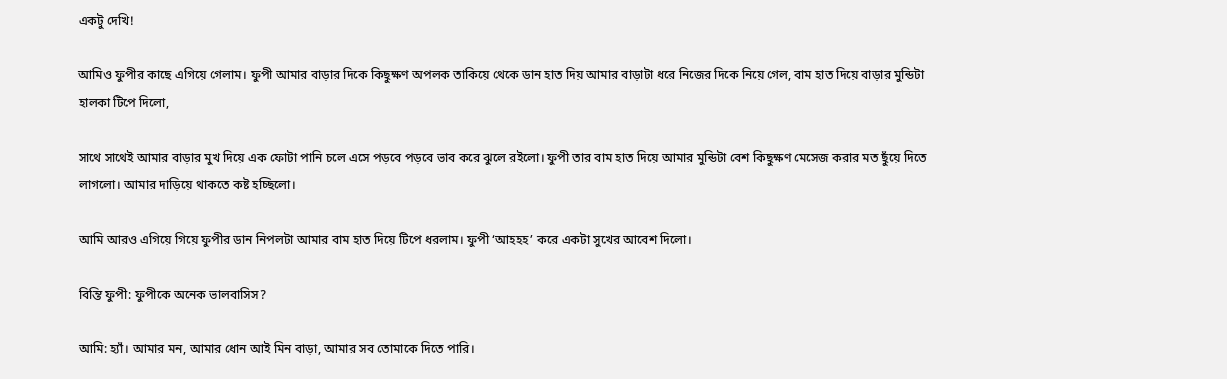একটু দেখি!

আমিও ফুপীর কাছে এগিয়ে গেলাম। ফুপী আমার বাড়ার দিকে কিছুক্ষণ অপলক তাকিয়ে থেকে ডান হাত দিয় আমার বাড়াটা ধরে নিজের দিকে নিয়ে গেল, বাম হাত দিয়ে বাড়ার মুন্ডিটা হালকা টিপে দিলো,

সাথে সাথেই আমার বাড়ার মুখ দিয়ে এক ফোটা পানি চলে এসে পড়বে পড়বে ভাব করে ঝুলে রইলো। ফুপী তার বাম হাত দিয়ে আমার মুন্ডিটা বেশ কিছুক্ষণ মেসেজ করার মত ছুঁয়ে দিতে লাগলো। আমার দাড়িয়ে থাকতে কষ্ট হচ্ছিলো।

আমি আরও এগিয়ে গিয়ে ফুপীর ডান নিপলটা আমার বাম হাত দিয়ে টিপে ধরলাম। ফুপী ‘আহহহ’ করে একটা সুখের আবেশ দিলো।

বিন্তি ফুপী: ফুপীকে অনেক ভালবাসিস?

আমি: হ্যাঁ। আমার মন, আমার ধোন আই মিন বাড়া, আমার সব তোমাকে দিতে পারি।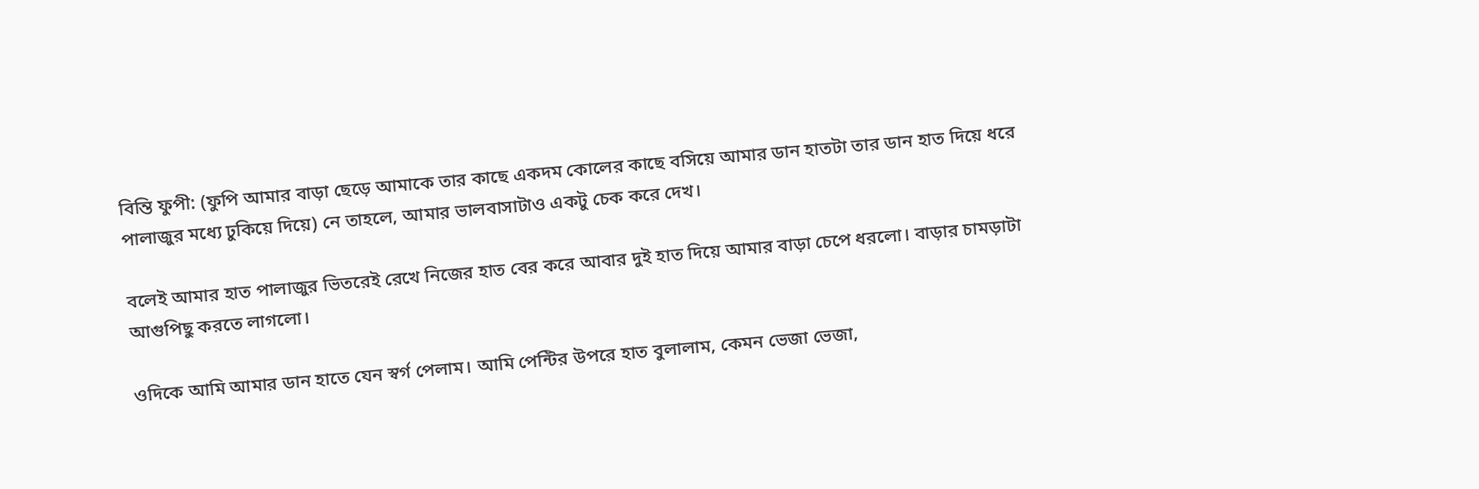বিন্তি ফুপী: (ফুপি আমার বাড়া ছেড়ে আমাকে তার কাছে একদম কোলের কাছে বসিয়ে আমার ডান হাতটা তার ডান হাত দিয়ে ধরে পালাজুর মধ্যে ঢুকিয়ে দিয়ে) নে তাহলে, আমার ভালবাসাটাও একটু চেক করে দেখ।

বলেই আমার হাত পালাজুর ভিতরেই রেখে নিজের হাত বের করে আবার দুই হাত দিয়ে আমার বাড়া চেপে ধরলো। বাড়ার চামড়াটা আগুপিছু করতে লাগলো।

ওদিকে আমি আমার ডান হাতে যেন স্বর্গ পেলাম। আমি পেন্টির উপরে হাত বুলালাম, কেমন ভেজা ভেজা,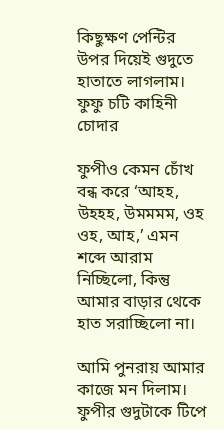কিছুক্ষণ পেন্টির উপর দিয়েই গুদুতে হাতাতে লাগলাম। ফুফু চটি কাহিনী চোদার

ফুপীও কেমন চোঁখ বন্ধ করে ‘আহহ, উহহহ, উমমমম, ওহ ওহ, আহ,’ এমন শব্দে আরাম নিচ্ছিলো, কিন্তু আমার বাড়ার থেকে হাত সরাচ্ছিলো না।

আমি পুনরায় আমার কাজে মন দিলাম। ফুপীর গুদুটাকে টিপে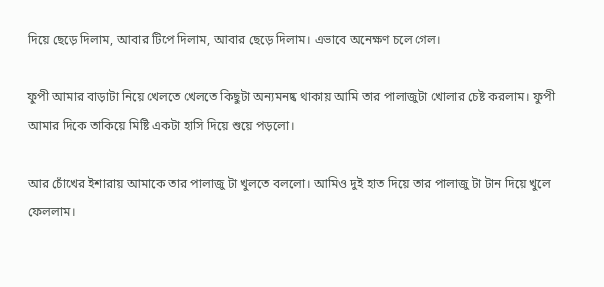দিয়ে ছেড়ে দিলাম, আবার টিপে দিলাম, আবার ছেড়ে দিলাম। এভাবে অনেক্ষণ চলে গেল।

ফুপী আমার বাড়াটা নিয়ে খেলতে খেলতে কিছুটা অন্যমনষ্ক থাকায় আমি তার পালাজুটা খোলার চেষ্ট করলাম। ফুপী আমার দিকে তাকিয়ে মিষ্টি একটা হাসি দিয়ে শুয়ে পড়লো।

আর চোঁখের ইশারায় আমাকে তার পালাজু টা খুলতে বললো। আমিও দুই হাত দিয়ে তার পালাজু টা টান দিয়ে খুলে ফেললাম।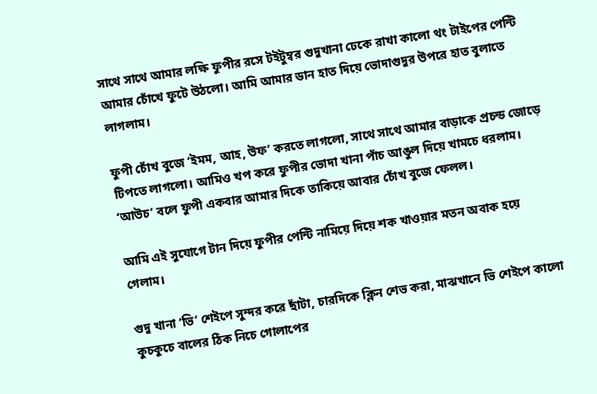সাথে সাথে আমার লক্ষি ফুপীর রসে টইটুম্বর গুদুখানা ঢেকে রাখা কালো থং টাইপের পেন্টি আমার চোঁখে ফুটে উঠলো। আমি আমার ডান হাত দিয়ে ভোদাগুদুর উপরে হাত বুলাতে লাগলাম।

ফুপী চোঁখ বুজে ‘ইমম, আহ, উফ’ করতে লাগলো, সাথে সাথে আমার বাড়াকে প্রচন্ড জোড়ে টিপতে লাগলো। আমিও খপ করে ফুপীর ভোদা খানা পাঁচ আঙুল দিয়ে খামচে ধরলাম। ‘আউচ’ বলে ফুপী একবার আমার দিকে তাকিয়ে আবার চোঁখ বুজে ফেলল।

আমি এই সুযোগে টান দিয়ে ফুপীর পেন্টি নামিয়ে দিয়ে শক খাওয়ার মতন অবাক হয়ে গেলাম।

গুদু খানা ‘ভি’ শেইপে সুন্দর করে ছাঁটা, চারদিকে ক্লিন শেভ করা, মাঝখানে ভি শেইপে কালো কুচকুচে বালের ঠিক নিচে গোলাপের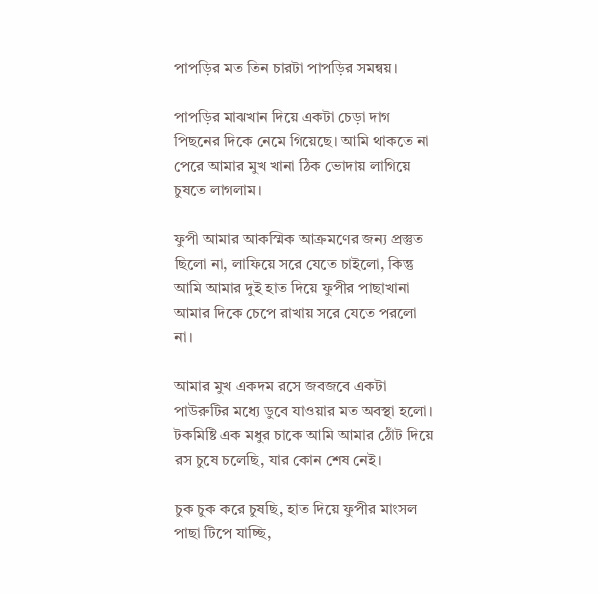পাপড়ির মত তিন চারটা পাপড়ির সমন্বয়।

পাপড়ির মাঝখান দিয়ে একটা চেড়া দাগ পিছনের দিকে নেমে গিয়েছে। আমি থাকতে না পেরে আমার মুখ খানা ঠিক ভোদায় লাগিয়ে চুষতে লাগলাম।

ফুপী আমার আকস্মিক আক্রমণের জন্য প্রস্তুত ছিলো না, লাফিয়ে সরে যেতে চাইলো, কিন্তু আমি আমার দুই হাত দিয়ে ফুপীর পাছাখানা আমার দিকে চেপে রাখায় সরে যেতে পরলো না।

আমার মুখ একদম রসে জবজবে একটা পাউরুটির মধ্যে ডুবে যাওয়ার মত অবস্থা হলো। টকমিষ্টি এক মধুর চাকে আমি আমার ঠোঁট দিয়ে রস চুষে চলেছি, যার কোন শেষ নেই।

চুক চুক করে চুষছি, হাত দিয়ে ফুপীর মাংসল পাছা টিপে যাচ্ছি,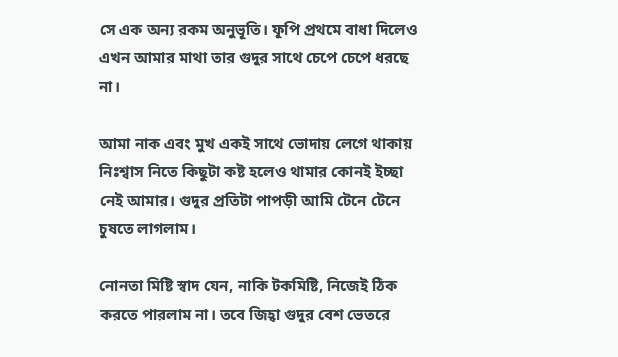সে এক অন্য রকম অনুভূতি। ফূপি প্রথমে বাধা দিলেও এখন আমার মাথা তার গুদুর সাথে চেপে চেপে ধরছে না।

আমা নাক এবং মুখ একই সাথে ভোদায় লেগে থাকায় নিঃশ্বাস নিতে কিছুটা কষ্ট হলেও থামার কোনই ইচ্ছা নেই আমার। গুদুর প্রতিটা পাপড়ী আমি টেনে টেনে চুষতে লাগলাম।

নোনতা মিষ্টি স্বাদ যেন, নাকি টকমিষ্টি, নিজেই ঠিক করতে পারলাম না। তবে জিহ্বা গুদুর বেশ ভেতরে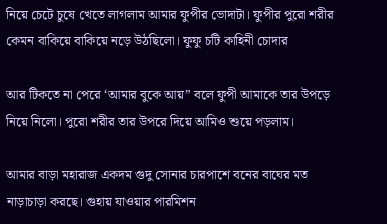নিয়ে চেটে চুষে খেতে লাগলাম আমার ফুপীর ভোদাটা। ফুপীর পুরো শরীর কেমন বাকিয়ে বাকিয়ে নড়ে উঠছিলো। ফুফু চটি কাহিনী চোদার

আর টিকতে না পেরে ‘আমার বুকে আয়” বলে ফুপী আমাকে তার উপড়ে নিয়ে নিলো। পুরো শরীর তার উপরে দিয়ে আমিও শুয়ে পড়লাম।

আমার বাড়া মহারাজ একদম গুদু সোনার চারপাশে বনের বাঘের মত নাড়াচাড়া করছে। গুহায় যাওয়ার পারমিশন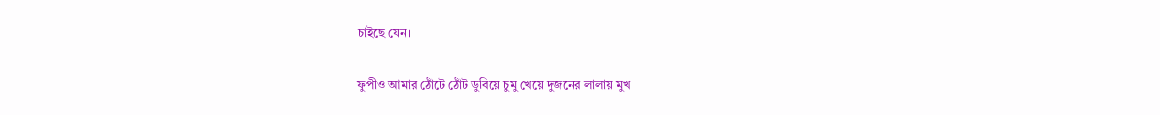চাইছে যেন।

ফুপীও আমার ঠোঁটে ঠোঁট ডুবিয়ে চুমু খেয়ে দুজনের লালায় মুখ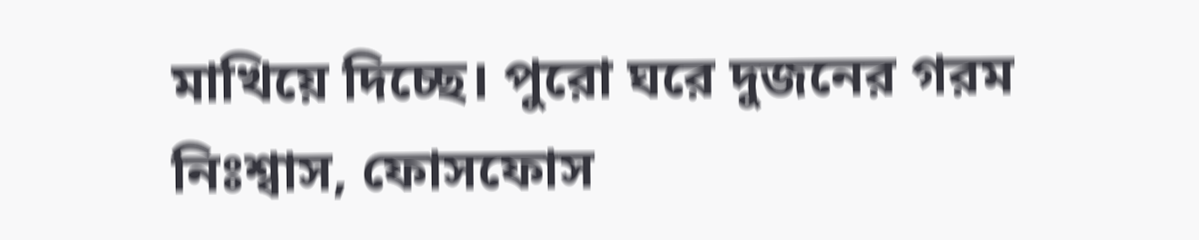মাখিয়ে দিচ্ছে। পুরো ঘরে দুজনের গরম নিঃশ্বাস, ফোসফোস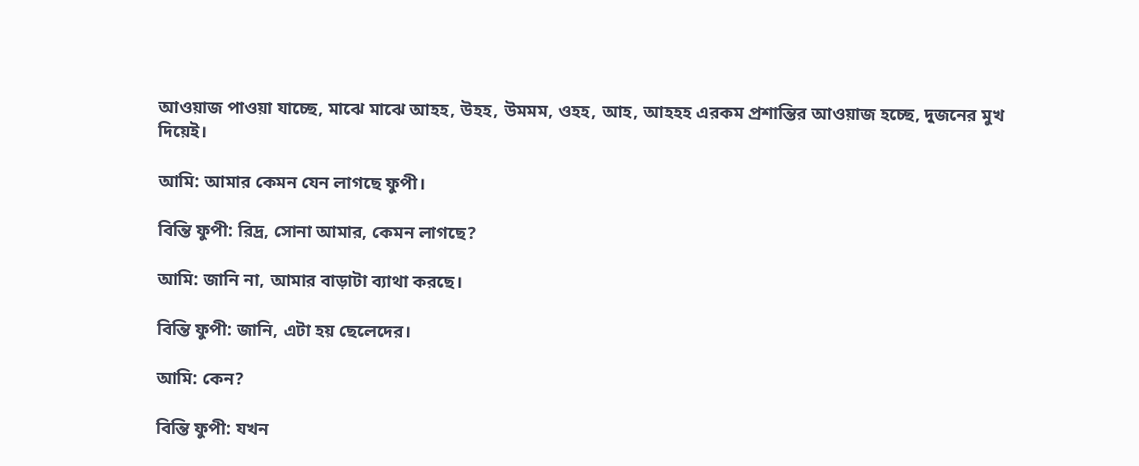আওয়াজ পাওয়া যাচ্ছে, মাঝে মাঝে আহহ, উহহ, উমমম, ওহহ, আহ, আহহহ এরকম প্রশান্তির আওয়াজ হচ্ছে, দুজনের মুখ দিয়েই।

আমি: আমার কেমন যেন লাগছে ফুপী।

বিন্তি ফুপী: রিদ্র, সোনা আমার, কেমন লাগছে?

আমি: জানি না, আমার বাড়াটা ব্যাথা করছে।

বিন্তি ফুপী: জানি, এটা হয় ছেলেদের।

আমি: কেন?

বিন্তি ফুপী: যখন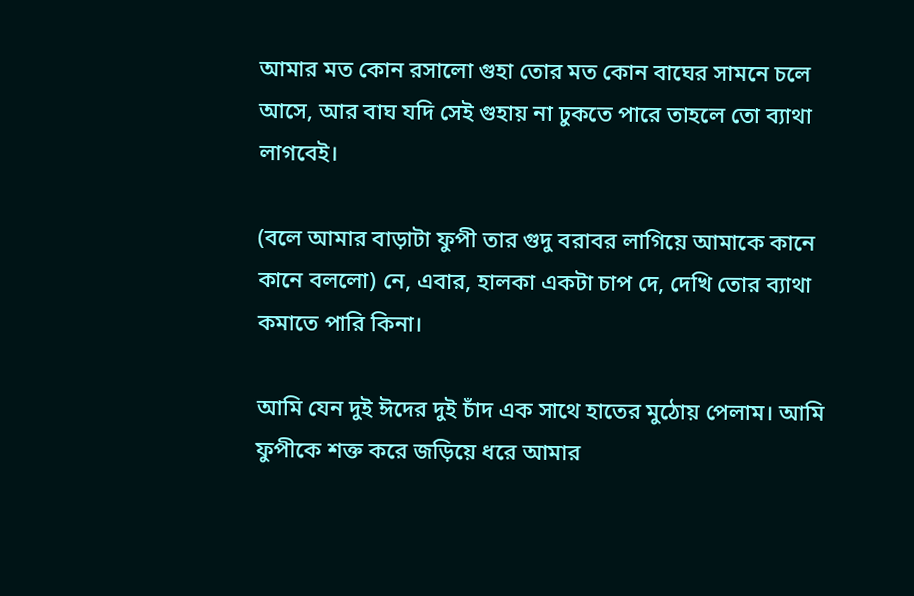আমার মত কোন রসালো গুহা তোর মত কোন বাঘের সামনে চলে আসে, আর বাঘ যদি সেই গুহায় না ঢুকতে পারে তাহলে তো ব্যাথা লাগবেই।

(বলে আমার বাড়াটা ফুপী তার গুদু বরাবর লাগিয়ে আমাকে কানে কানে বললো) নে, এবার, হালকা একটা চাপ দে, দেখি তোর ব্যাথা কমাতে পারি কিনা।

আমি যেন দুই ঈদের দুই চাঁদ এক সাথে হাতের মুঠোয় পেলাম। আমি ফুপীকে শক্ত করে জড়িয়ে ধরে আমার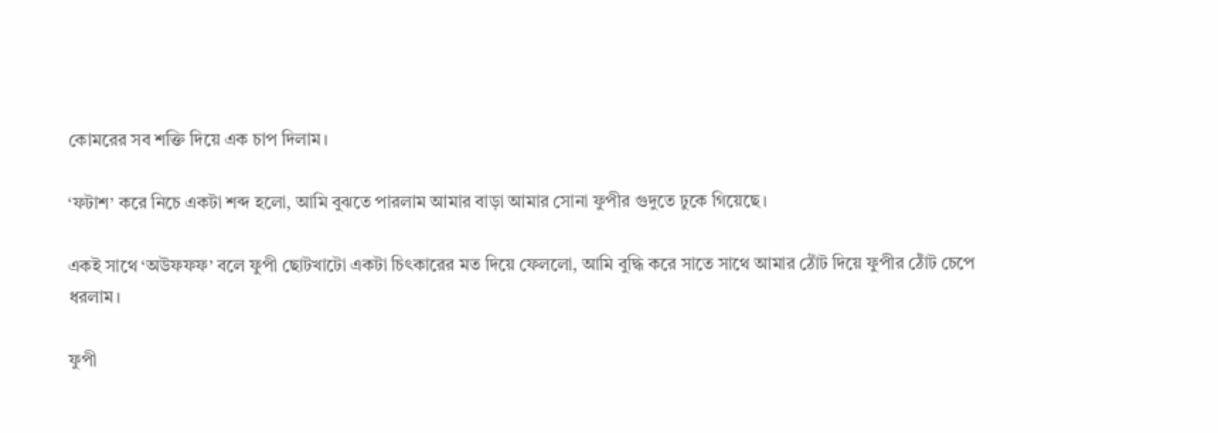কোমরের সব শক্তি দিয়ে এক চাপ দিলাম।

‘ফটাশ’ করে নিচে একটা শব্দ হলো, আমি বুঝতে পারলাম আমার বাড়া আমার সোনা ফুপীর গুদুতে ঢুকে গিয়েছে।

একই সাথে ‘অউফফফ’ বলে ফুপী ছোটখাটো একটা চিৎকারের মত দিয়ে ফেললো, আমি বুদ্ধি করে সাতে সাথে আমার ঠোঁট দিয়ে ফুপীর ঠোঁট চেপে ধরলাম।

ফুপী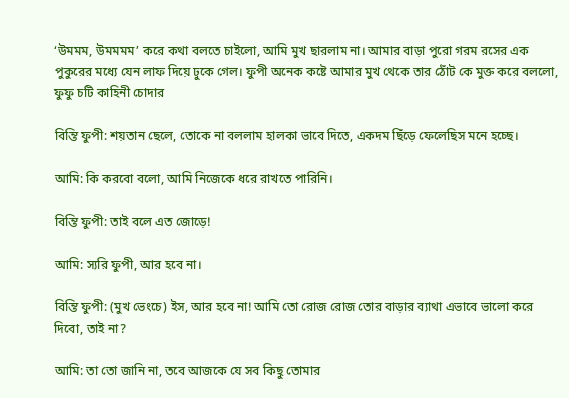‘উমমম, উমমমম’ করে কথা বলতে চাইলো, আমি মুখ ছারলাম না। আমার বাড়া পুরো গরম রসের এক পুকুরের মধ্যে যেন লাফ দিয়ে ঢুকে গেল। ফুপী অনেক কষ্টে আমার মুখ থেকে তার ঠোঁট কে মুক্ত করে বললো, ফুফু চটি কাহিনী চোদার

বিন্তি ফুপী: শয়তান ছেলে, তোকে না বললাম হালকা ভাবে দিতে, একদম ছিঁড়ে ফেলেছিস মনে হচ্ছে।

আমি: কি করবো বলো, আমি নিজেকে ধরে রাখতে পারিনি।

বিন্তি ফুপী: তাই বলে এত জোড়ে!

আমি: স্যরি ফুপী, আর হবে না।

বিন্তি ফুপী: (মুখ ভেংচে) ইস, আর হবে না! আমি তো রোজ রোজ তোর বাড়ার ব্যাথা এভাবে ভালো করে দিবো, তাই না?

আমি: তা তো জানি না, তবে আজকে যে সব কিছু তোমার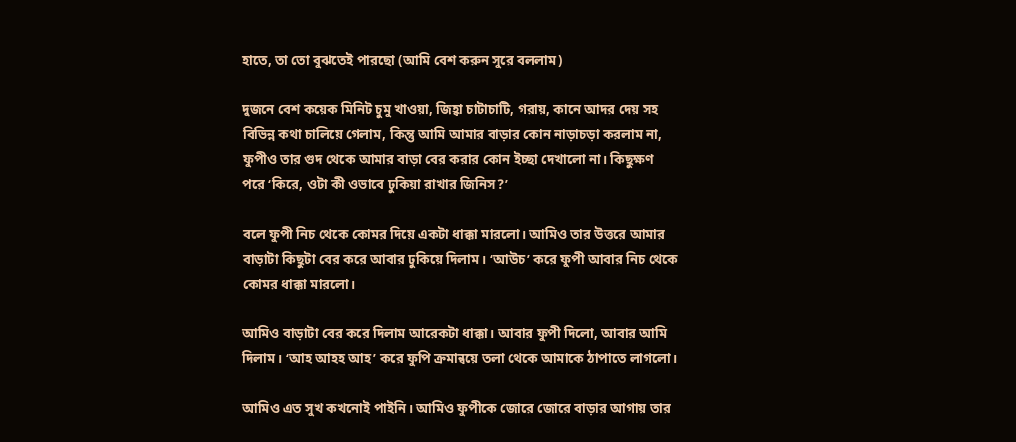হাতে, তা তো বুঝতেই পারছো (আমি বেশ করুন সুরে বললাম)

দুজনে বেশ কয়েক মিনিট চুমু খাওয়া, জিহ্বা চাটাচাটি, গরায়, কানে আদর দেয় সহ বিভিন্ন কথা চালিয়ে গেলাম, কিন্তু আমি আমার বাড়ার কোন নাড়াচড়া করলাম না, ফুপীও তার গুদ থেকে আমার বাড়া বের করার কোন ইচ্ছা দেখালো না। কিছুক্ষণ পরে ‘কিরে, ওটা কী ওভাবে ঢুকিয়া রাখার জিনিস?’

বলে ফুপী নিচ থেকে কোমর দিয়ে একটা ধাক্কা মারলো। আমিও তার উত্তরে আমার বাড়াটা কিছুটা বের করে আবার ঢুকিয়ে দিলাম। ‘আউচ’ করে ফুপী আবার নিচ থেকে কোমর ধাক্কা মারলো।

আমিও বাড়াটা বের করে দিলাম আরেকটা ধাক্কা। আবার ফুপী দিলো, আবার আমি দিলাম। ‘আহ আহহ আহ’ করে ফুপি ক্রমান্বয়ে তলা থেকে আমাকে ঠাপাতে লাগলো।

আমিও এত সুখ কখনোই পাইনি। আমিও ফুপীকে জোরে জোরে বাড়ার আগায় তার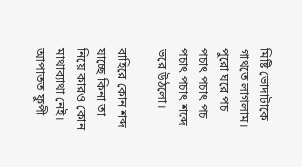মিষ্টি ভোদাটাকে গাথতে লাগলাম। পুরো ঘরে পচ পচাৎ পচাৎ পচ পচাৎ পচাৎ শব্দে ভরে উঠলো।

বাহিরে কোন শব্দ যাচ্ছে কিনা তা নিয়ে কারও কোন মাথাব্যাথা নেই। আপাতত ফুপী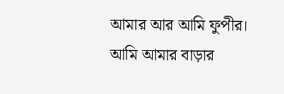আমার আর আমি ফুপীর। আমি আমার বাড়ার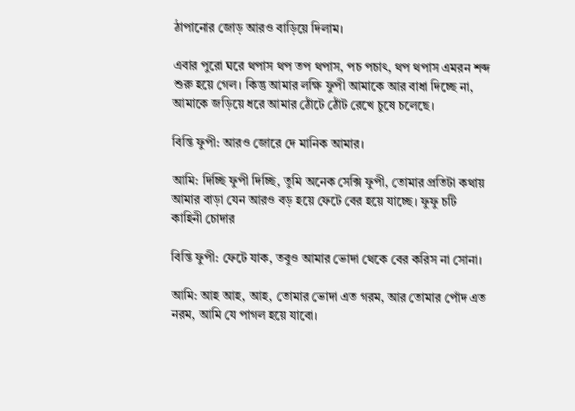ঠাপানোর জোড় আরও বাড়িয়ে দিলাম।

এবার পুরো ঘরে থপাস থপ তপ থপাস, পচ পচাৎ, থপ থপাস এমরন শব্দ শুরু হয়ে গেল। কিন্তু আমার লক্ষি ফুপী আমাকে আর বাধা দিচ্ছে না, আমাকে জড়িয়ে ধরে আমার ঠোঁটে ঠোঁট রেখে চুষে চলেছে।

বিন্তি ফুপী: আরও জোরে দে মানিক আমার।

আমি: দিচ্ছি ফুপী দিচ্ছি, তুমি অনেক সেক্সি ফুপী, তোমার প্রতিটা কথায় আমার বাড়া যেন আরও বড় হয়ে ফেটে বের হয়ে যাচ্ছে। ফুফু চটি কাহিনী চোদার

বিন্তি ফুপী: ফেটে যাক, তবুও আমার ভোদা থেকে বের করিস না সোনা।

আমি: আহ আহ, আহ, তোমার ভোদা এত গরম, আর তোমার পোঁদ এত নরম, আমি যে পাগল হয়ে যাবো।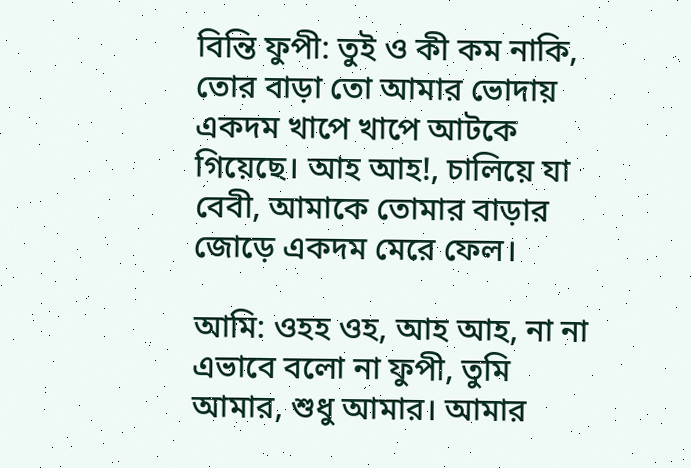বিন্তি ফুপী: তুই ও কী কম নাকি, তোর বাড়া তো আমার ভোদায় একদম খাপে খাপে আটকে গিয়েছে। আহ আহ!, চালিয়ে যা বেবী, আমাকে তোমার বাড়ার জোড়ে একদম মেরে ফেল।

আমি: ওহহ ওহ, আহ আহ, না না এভাবে বলো না ফুপী, তুমি আমার, শুধু আমার। আমার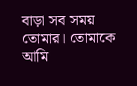বাড়া সব সময় তোমার। তোমাকে আমি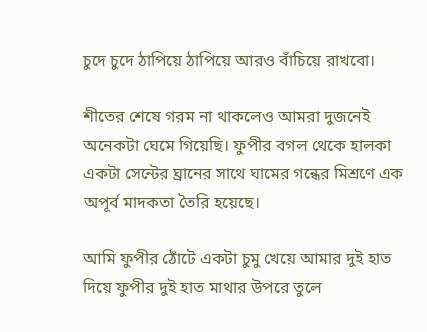চুদে চুদে ঠাপিয়ে ঠাপিয়ে আরও বাঁচিয়ে রাখবো।

শীতের শেষে গরম না থাকলেও আমরা দুজনেই অনেকটা ঘেমে গিয়েছি। ফুপীর বগল থেকে হালকা একটা সেন্টের ঘ্রানের সাথে ঘামের গন্ধের মিশ্রণে এক অপূর্ব মাদকতা তৈরি হয়েছে।

আমি ফুপীর ঠোঁটে একটা চুমু খেয়ে আমার দুই হাত দিয়ে ফুপীর দুই হাত মাথার উপরে তুলে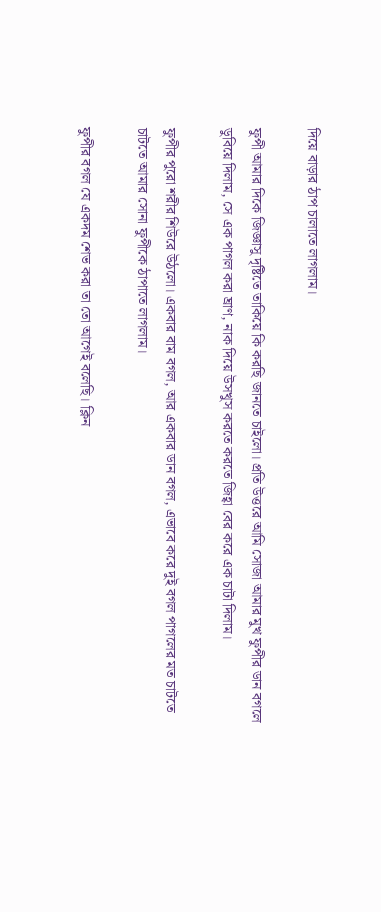দিয়ে বাড়ার ঠাপ চালাতে লাগলাম।

ফুপী আমার দিকে জিজ্ঞাসু দৃষ্টিতে তাকিয়ে কি করছি জানতে চাইলো। প্রতি উত্তরে আমি সোজা আমার মুখ ফুপীর ডান বগলে ডুবিয়ে দিলাম, সে এক পাগল করা ঘ্রাণ, নাক দিয়ে উসখুস করতে করতে জিহ্বা বের করে এক চাটা দিলাম।

ফুপীর পুরো শরীর শিউরে উঠলো। একবার বাম বগল, আর একবার ডান বগল, এভাবে করে দুই বগল পাগলের মত চাটতে চাটতে আমার সোনা ফুপীকে ঠাপাতে লাগলাম।

ফুপীর বগল যে একদম শেভ করা তা তো আগেই বলেছি। ক্লিন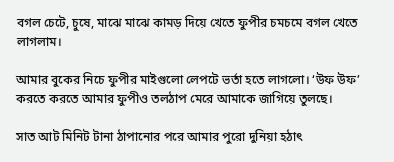বগল চেটে, চুষে, মাঝে মাঝে কামড় দিয়ে খেতে ফুপীর চমচমে বগল খেতে লাগলাম।

আমার বুকের নিচে ফুপীর মাইগুলো লেপটে ভর্তা হতে লাগলো। ‘উফ উফ’ করতে করতে আমার ফুপীও তলঠাপ মেরে আমাকে জাগিয়ে তুলছে।

সাত আট মিনিট টানা ঠাপানোর পরে আমার পুরো দুনিয়া হঠাৎ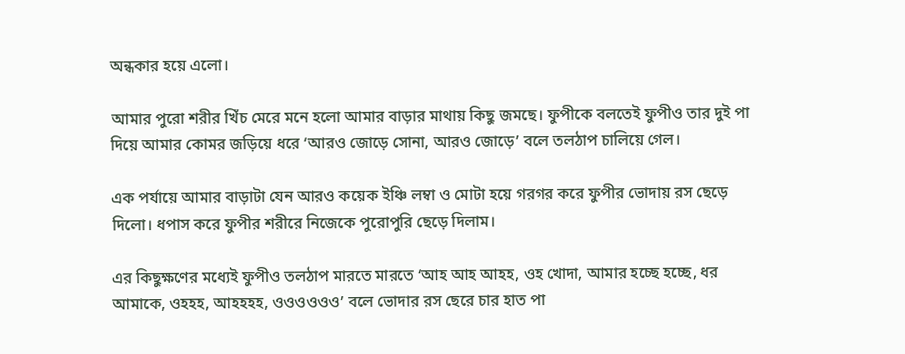অন্ধকার হয়ে এলো।

আমার পুরো শরীর খিঁচ মেরে মনে হলো আমার বাড়ার মাথায় কিছু জমছে। ফুপীকে বলতেই ফুপীও তার দুই পা দিয়ে আমার কোমর জড়িয়ে ধরে ‘আরও জোড়ে সোনা, আরও জোড়ে’ বলে তলঠাপ চালিয়ে গেল।

এক পর্যায়ে আমার বাড়াটা যেন আরও কয়েক ইঞ্চি লম্বা ও মোটা হয়ে গরগর করে ফুপীর ভোদায় রস ছেড়ে দিলো। ধপাস করে ফুপীর শরীরে নিজেকে পুরোপুরি ছেড়ে দিলাম।

এর কিছুক্ষণের মধ্যেই ফুপীও তলঠাপ মারতে মারতে ‘আহ আহ আহহ, ওহ খোদা, আমার হচ্ছে হচ্ছে, ধর আমাকে, ওহহহ, আহহহহ, ওওওওওও’ বলে ভোদার রস ছেরে চার হাত পা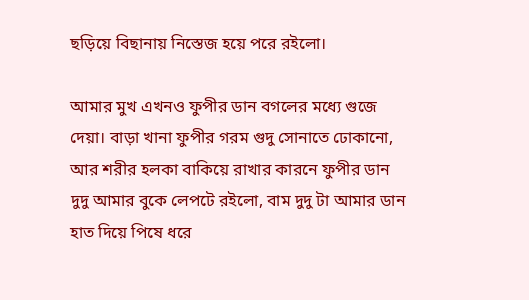ছড়িয়ে বিছানায় নিস্তেজ হয়ে পরে রইলো।

আমার মুখ এখনও ফুপীর ডান বগলের মধ্যে গুজে দেয়া। বাড়া খানা ফুপীর গরম গুদু সোনাতে ঢোকানো, আর শরীর হলকা বাকিয়ে রাখার কারনে ফুপীর ডান দুদু আমার বুকে লেপটে রইলো, বাম দুদু টা আমার ডান হাত দিয়ে পিষে ধরে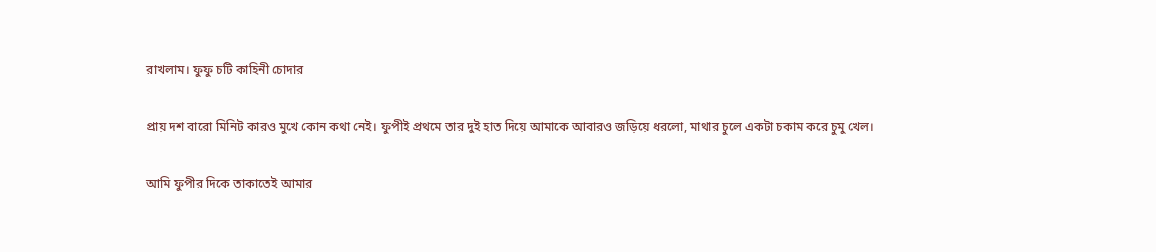রাখলাম। ফুফু চটি কাহিনী চোদার

প্রায় দশ বারো মিনিট কারও মুখে কোন কথা নেই। ফুপীই প্রথমে তার দুই হাত দিয়ে আমাকে আবারও জড়িয়ে ধরলো, মাথার চুলে একটা চকাম করে চুমু খেল।

আমি ফুপীর দিকে তাকাতেই আমার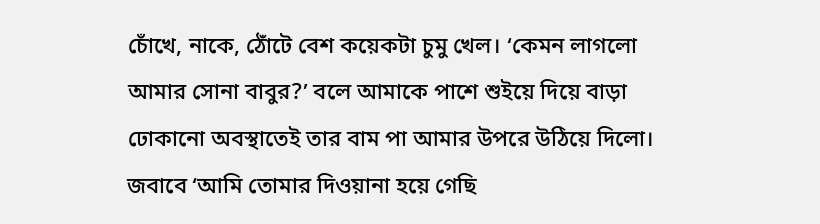চোঁখে, নাকে, ঠোঁটে বেশ কয়েকটা চুমু খেল। ‘কেমন লাগলো আমার সোনা বাবুর?’ বলে আমাকে পাশে শুইয়ে দিয়ে বাড়া ঢোকানো অবস্থাতেই তার বাম পা আমার উপরে উঠিয়ে দিলো। জবাবে ‘আমি তোমার দিওয়ানা হয়ে গেছি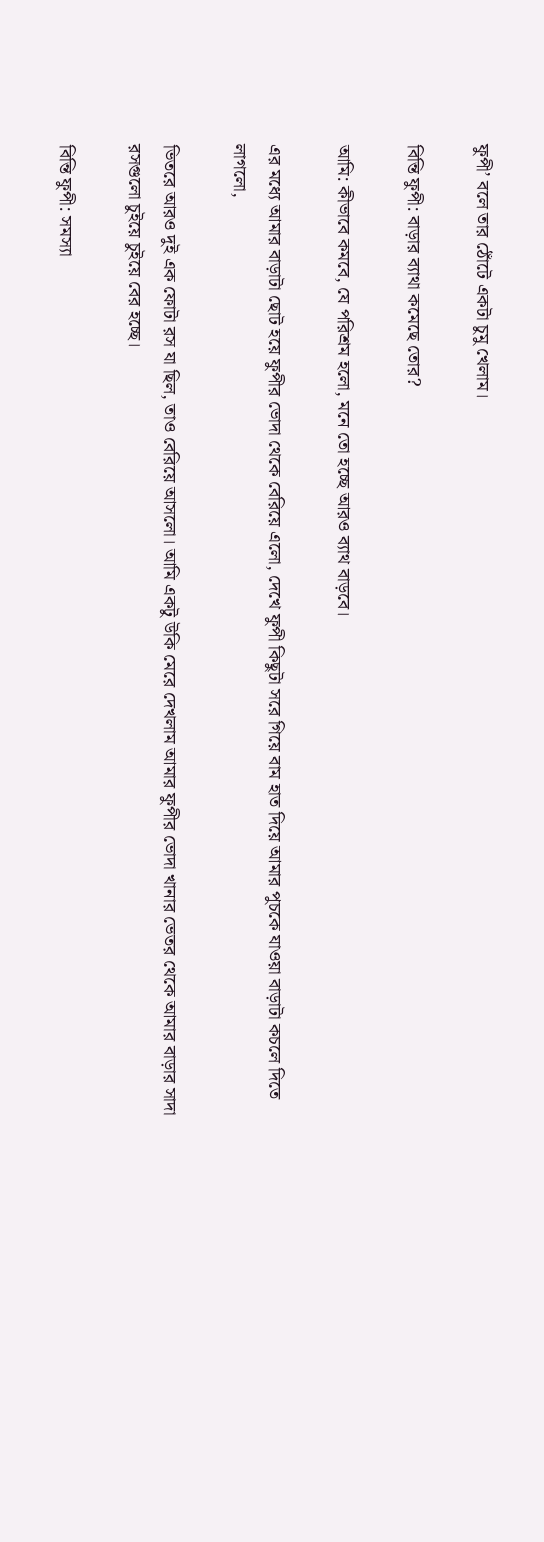ফুপী’ বলে তার ঠোঁটে একটা চুমু খেলাম।

বিন্তি ফুপী: বাড়ার ব্যাথা কমেছে তোর?

আমি: কীভাবে কমবে, যে পরিশ্রম হলো, মনে তো হচ্ছে আরও ব্যাথ বাড়বে।

এর মধ্যে আমার বাড়াটা ছোট হয়ে ফুপীর ভোদা থেকে বেরিয়ে এলো, দেখে ফুপী কিছুটা সরে গিয়ে বাম হাত দিয়ে আমার পুচকে যাওয়া বাড়াটা কচলে দিতে লাগলো,

ভিতরে আরও দুই এক ফোটা রস যা ছিল, তাও বেরিয়ে আসলো। আমি একটু উকি মেরে দেখলাম আমার ফুপীর ভোদা খানার ভেতর থেকে আমার বাড়ার সাদা রসগুলো চুইয়ে চুইয়ে বের হচ্ছে।

বিন্তি ফুপী: সমস্যা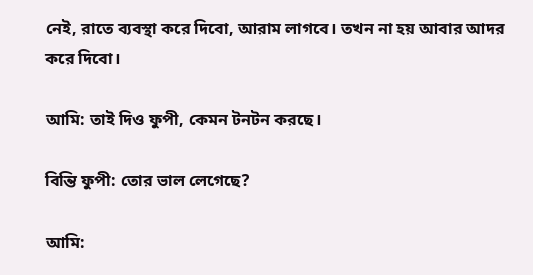নেই, রাতে ব্যবস্থা করে দিবো, আরাম লাগবে। তখন না হয় আবার আদর করে দিবো।

আমি: তাই দিও ফুপী, কেমন টনটন করছে।

বিন্তি ফুপী: তোর ভাল লেগেছে?

আমি: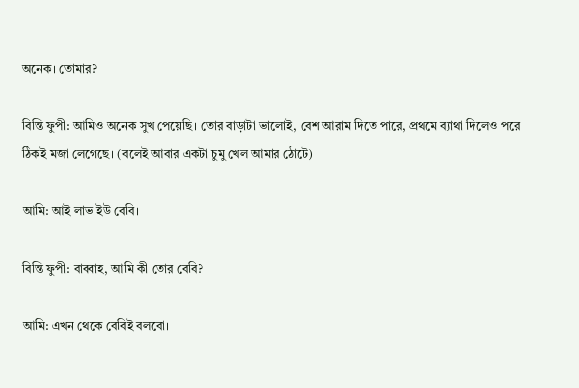অনেক। তোমার?

বিন্তি ফুপী: আমিও অনেক সুখ পেয়েছি। তোর বাড়াটা ভালোই, বেশ আরাম দিতে পারে, প্রথমে ব্যাথা দিলেও পরে ঠিকই মজা লেগেছে। (বলেই আবার একটা চুমু খেল আমার ঠোটে)

আমি: আই লাভ ইউ বেবি।

বিন্তি ফুপী: বাব্বাহ, আমি কী তোর বেবি?

আমি: এখন থেকে বেবিই বলবো।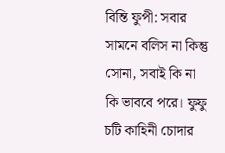বিন্তি ফুপী: সবার সামনে বলিস না কিন্তু সোনা, সবাই কি না কি ভাববে পরে। ফুফু চটি কাহিনী চোদার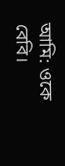আমি: ওকে বেবি।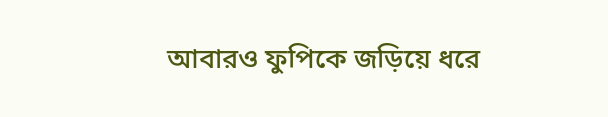আবারও ফুপিকে জড়িয়ে ধরে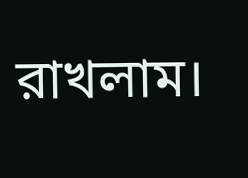রাখলাম।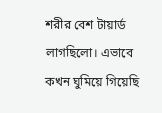শরীর বেশ টায়ার্ড লাগছিলো। এভাবে কখন ঘুমিয়ে গিয়েছি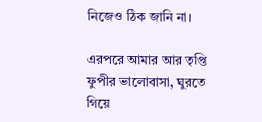নিজেও ঠিক জানি না।

এরপরে আমার আর তৃপ্তি ফুপীর ভালোবাসা, ঘুরতে গিয়ে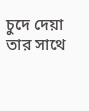চুদে দেয়া তার সাথে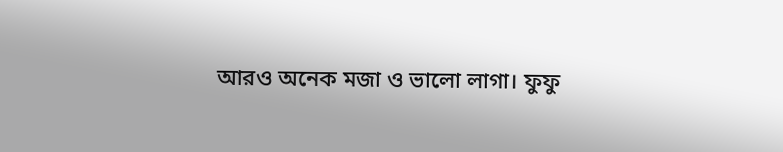আরও অনেক মজা ও ভালো লাগা। ফুফু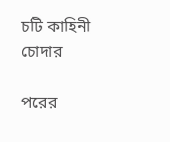চটি কাহিনী চোদার

পরের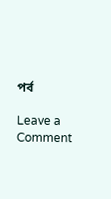পর্ব

Leave a Comment